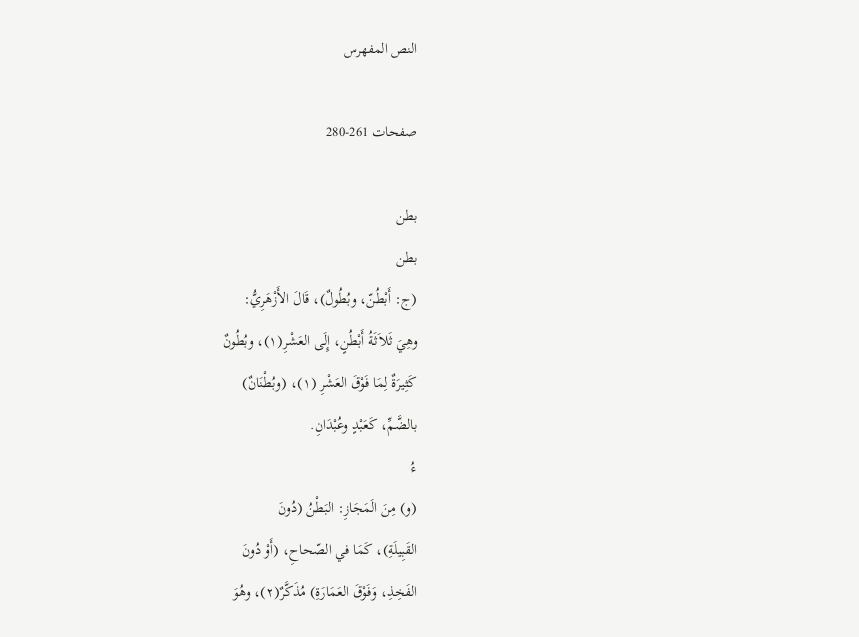النص المفهرس

صفحات 261-280

بطن
بطن
(ج: أَبْطُنّ، وبُطُولٌ)، قَالَ الأَزْهَرِيُّ:
وهِيَ ثَلاَثَةُ أَبْطُنٍ، إِلَى العَشْرِ(١)، وبُطُونٌ
كَثِيرَةٌ لِمَا فَوْقَ العَشْرِ (١)، (وبُطْنَانٌ)
بالضَّمِّ، كَعَبْدٍ وعُبْدَانِ.
ءُ
(و) مِنَ الَمَجَازِ: البَطْنُ (دُونَ
القَبِيلَةِ)، كَمَا في الصّحاحِ، (أَوْ دُونَ
الفَخِذِ، وَفَوْقَ العَمَارَةِ) مُذَكَّرٌ(٢)، وهُوَ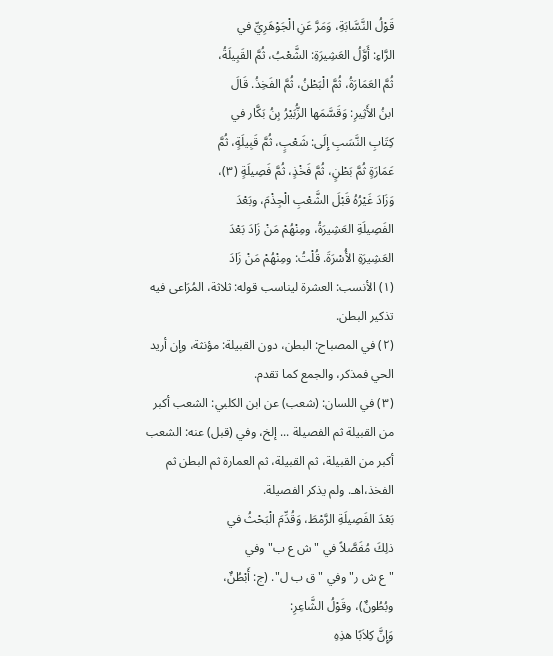قَوْلُ النَّسَّابَةِ، وَمَرَّ عَنِ الْجَوْهَرِيِّ في
الرَّاءِ: أَوَّلُ العَشِيرَةِ: الشَّعْبُ، ثُمَّ القَبِيلَةُ،
ثُمَّ العَمَارَةُ، ثُمَّ الْبَطْنُ، ثُمَّ الفَخِذُ. قَالَ
ابنُ الأَثِيرِ: وَقَسَّمَها الزُّبَيْرُ بِنُ بَكَّار في
كِتَابِ النَّسَبِ إِلَى: شَعْبٍ، ثُمَّ قَبِيلَةٍ، ثُمَّ
عَمَارَةٍ ثُمَّ بَطْنٍ، ثُمَّ فَخْذٍ، ثُمَّ فَصِيلَةٍ (٣)،
وَزَادَ غَيْرُهُ قَبْلَ الشَّعْبِ الْجِذْمَ، وبَعْدَ
الفَصِيلَةِ العَشِيرَةُ، ومِنْهُمْ مَنْ زَادَ بَعْدَ
العَشِيرَةِ الأُسْرَةَ. قُلْتُ: ومِنْهُمْ مَنْ زَادَ
(١) الأنسب: العشرة ليناسب قوله: ثلاثة، المُرَاعى فيه
تذکیر البطن.
(٢) في المصباح: البطن، دون القبيلة: مؤنثة، وإن أريد
الحي فمذكر، والجمع كما تقدم.
(٣) في اللسان: (شعب) عن ابن الكلبي: الشعب أكبر
من القبيلة ثم الفصيلة ... إلخ، وفي (قبل) عنه: الشعب
أكبر من القبيلة، ثم القبيلة، ثم العمارة ثم البطن ثم
الفخذ،اهـ. ولم يذكر الفصيلة.
بَعْدَ الفَصِيلَةِ الرَّمْطَ، وَقُدِّمَ الْبَحْثُ في
ذلِكَ مُفَصَّلاً في "ش ع ب" وفي
"ع ش ر" وفي "ق ب ل". (ج: أَبْطُنٌ،
وبُطُونٌ)، وقَوْلُ الشَّاعِرِ:
وَإِنَّ كِلاَبًا هذِهِ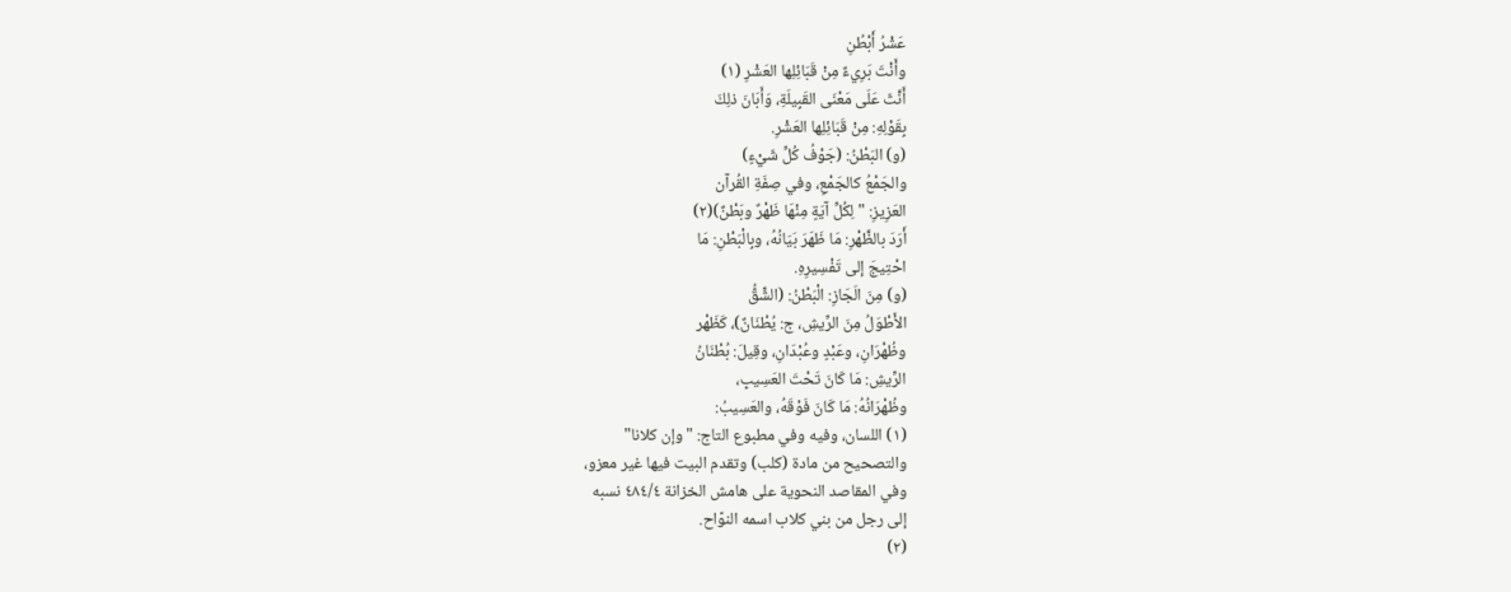عَشْرُ أَبْطُنِ
وأَنْتَ بَرِيءٌ مِنْ قَبَائِلِها العَشْرِ (١)
أَنَّثَ عَلَى مَعْنَى القَبِيلَةِ، وَأَبَانَ ذلِكَ
بِقَوْلِهِ: مِنْ قَبَائِلِها العَشْرِ.
(و) البَطْنُ: (جَوْفُ كُلِّ شَيْءٍ)
والجَمْعُ كالجَمْعِ، وفي صِفَةِ القُرآن
العَزِيزِ: "لِكُلِّ آيَةٍ مِنْهَا ظَهْرٌ وبَطْنٌ)(٢)
أَرَدَ بالظَّهْرِ: مَا ظَهَرَ بَيَانُهُ، وبِالْبَطْنِ: مَا
احْتِيجَ إلى تَفْسِيرِهِ.
(و) مِنَ الَجَازِ: الْبَطْنُ: (الشِّقُّ
الأَطْوَلُ مِنَ الرِّيشِ، ج: يُطْنَانٌ)، كَظَهْر
وظُهْرَانِ، وعَبْدٍ وعُبْدَانِ، وقِيلَ: بُطْنَانُ
الرِّيشِ: مَا كَانَ تَحْتَ العَسِيبِ،
وظُهْرَانُهُ: مَا كَانَ فَوْقَهُ، والعَسِيبُ:
(١) اللسان، وفيه وفي مطبوع التاج: "وإن كلانا"
والتصحيح من مادة (كلب) وتقدم البيت فيها غير معزو،
وفي المقاصد النحوية على هامش الخزانة ٤٨٤/٤ نسبه
إلى رجل من بني كلاب اسمه النوّاح.
(٢)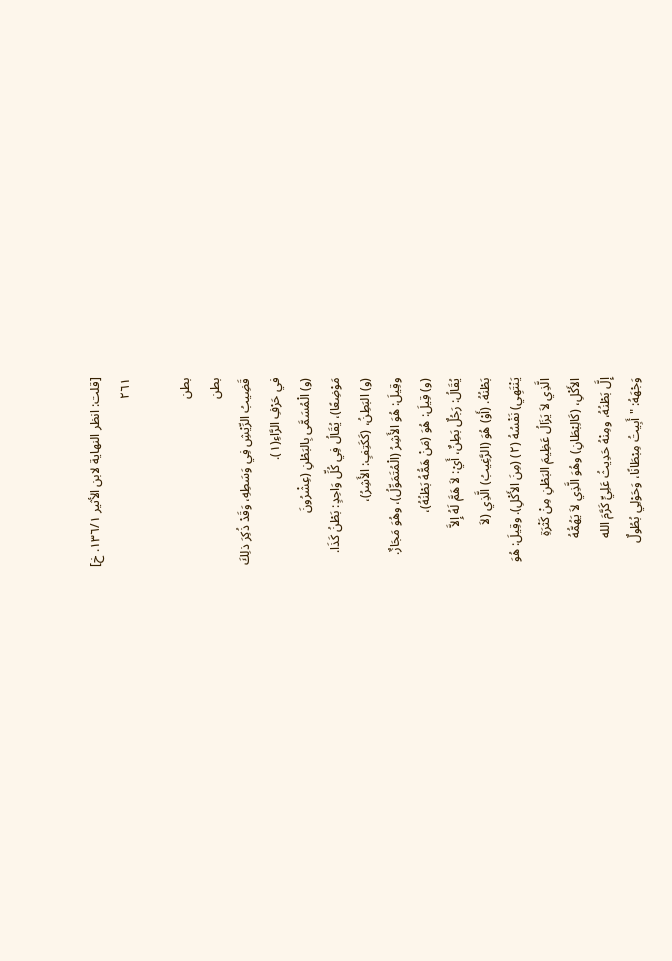[قلت: انظر النهاية لابن الأثير ١٣٦/١. خ]
٢٦١

بطن
بطن
قَضِيبُ الرِّيْشِ فِي وَسَطِهِ، وَقَدْ ذُكِرَ ذلِكَ
في حَرْفِ الرَّاءِ(١).
(و) الْمُسَمَّى بِالبَطْنِ (عِشْرُونَ
مَوْضِعًا)، يُقَالُ فِي كُلِّ وَاحِدٍ: بَطْنُ كَذَا.
(و) البَطِنُ، (كَكَتِفٍ: الأَشِرُ)،
وقِيلَ: هُوَ الأَشِرُ (الْمُتَمَوِّلُ)، وهُوَ مَجَازٌ.
(و) قِيلَ: هُوَ (مَنْ هَمُّهُ بَطْنُهُ)،
يُقَالُ: رَجُلٌ بَطِنٌ، أَيْ: لاَ هَمَّ لَهُ إِلاَّ
بَطْنُهُ. (أَوْ) هُوَ (الرَّغِيبُ) الَّذِي (لاَ
يَنْتَهِي) نَفْسُهُ (٢) (مِنَ الأَكْلِ). وقِيلَ: هُوَ
الَّذِي لاَ يَزَالُ عَظِيمَ البَطْنِ مِنْ كَثْرَةِ
الأَكْلِ، (كَالِبْطَانِ) وهُوَ الَّذِي لاَ يَهُمُّهُ
إِلَّ بَطْنُهُ، ومِنْهُ حَدِيثُ عَلِيٍّ كَرَّمَ الله
وَجْهَهُ: "أَبِيتُ مِبْطَانًا، وَحَوْلِي بُطُولٌ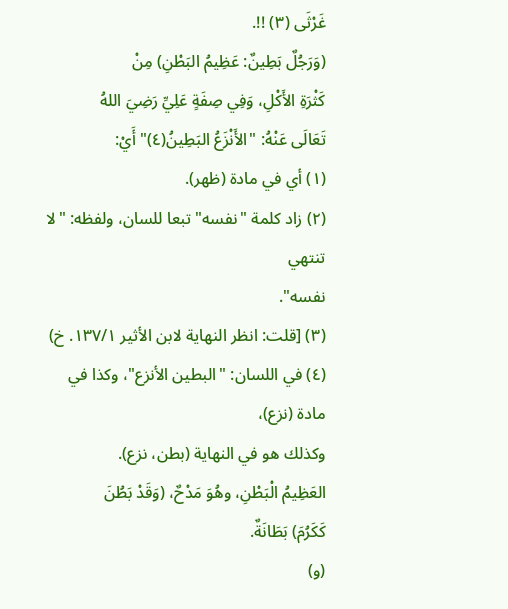غَرْثَى (٣) !!.
(وَرَجُلٌ بَطِينٌ: عَظِيمُ البَطْنِ) مِنْ
كَثْرَةِ الأَكْلِ، وَفِي صِفَةٍ عَلِيِّ رَضِيَ اللهُ
تَعَالَى عَنْهُ: "الأَنْزَعُ البَطِينُ(٤)" أَيْ:
(١) أي في مادة (ظهر).
(٢) زاد كلمة "نفسه" تبعا للسان، ولفظه: "لا تنتهي
نفسه".
(٣) [قلت: انظر النهاية لابن الأثير ١٣٧/١. خ)
(٤) في اللسان: "البطين الأنزع"، وكذا في مادة (نزع)،
وكذلك هو في النهاية (بطن، نزع).
العَظِيمُ الْبَطْنِ، وهُوَ مَدْحٌ، (وَقَدْ بَطُنَ
كَكَرُمَ) بَطَانَةٌ.
(و)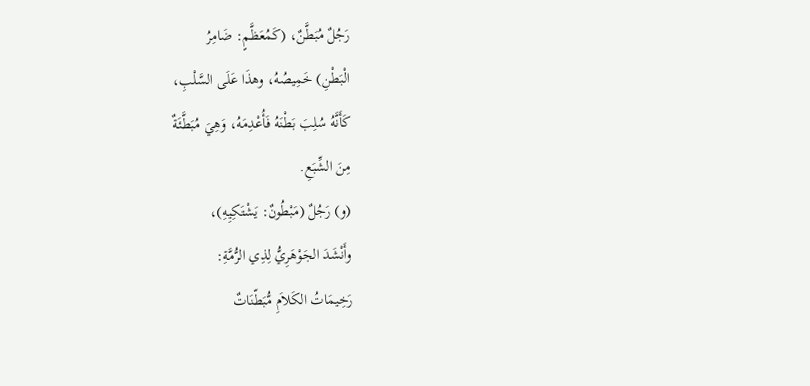رَجُلٌ مُبَطَّنٌ، (كَمُعَظَّمٍ: ضَامِرُ
الْبَطْنِ) خَمِيصُهُ، وهذَا عَلَى السَّلْبِ،
كَأَنَّهُ سُلِبَ بَطْنَهُ فَأُعْدِمَهُ، وَهِيَ مُبَطَّئَةٌ
مِنَ الشِّبَعِ.
(و) رَجُلٌ (مَبْطُونٌ: يَشْتَكِيِهِ)،
وأَنْشَدَ الجَوْهَرِيُّ لِذِي الرُّمَّةِ:
رَخِيمَاتُ الكَلاَمِ مُّبَطّنَاتٌ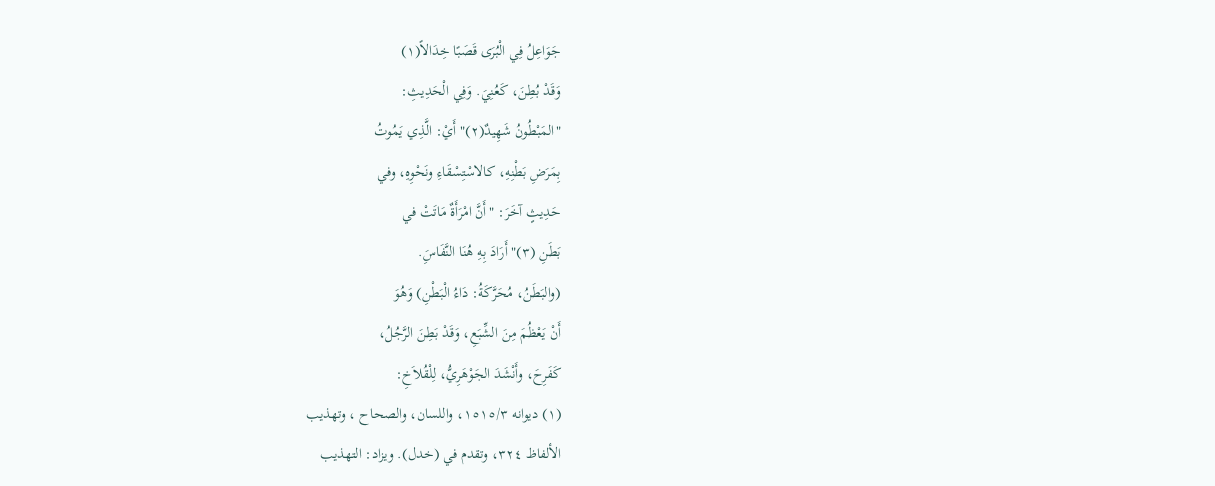جَوَاعِلُ فِي الْبُرَى قَصَبًا خِدَالاً(١)
وَقَدْ بُطِنَ، كَعُنِيَ. وَفِي الْحَدِيثِ:
"المَبْطُونُ شَهِيدٌ(٢)" أَيْ: الَّذِي يَمُوتُ
بِمَرَضِ بَطْنِهِ، كالاسْتِسْقَاءِ ونَحْوِهِ، وفي
حَدِيثٍ آخَرَ: "أَنَّ امْرَأَةٌ مَاتَتْ في
بَطَنِ (٣)" أَرَادَ بِهِ هُنَا النَّفَاسَِ.
(والبَطَنُ، مُحَرَّكَةُ: دَاءُ الْبَطْنِ) وَهُوَ
أَنْ يَعْظُمَ مِنَ الشِّبَعِ، وَقَدْ بَطِنَ الرَّجُلُ،
كَفَرِحَ، وأَنْشَدَ الجَوْهَرِيُّ، لِلْقُلاَخِ:
(١) ديوانه ١٥١٥/٣، واللسان، والصحاح ، وتهذيب
الألفاظ ٣٢٤، وتقدم في (خدل). ويزاد: التهذيب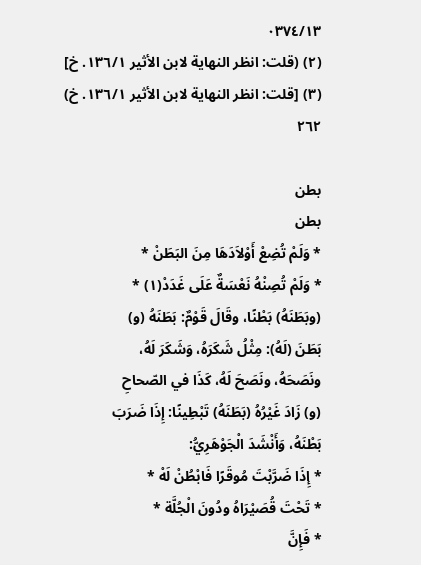٠٣٧٤/١٣
(٢) (قلت: انظر النهاية لابن الأثير ١٣٦/١. خ]
(٣) [قلت: انظر النهاية لابن الأثير ١٣٦/١. خ)
٢٦٢

بطن
بطن
* وَلَمْ تُضِعْ أَوْلاَدَهَا مِنَ البَطَنْ *
* وَلَمْ تُصِنْهُ نَعْسَةٌ عَلَى غَدَدْ(١) *
(وبَطَنَهُ) بَطْنًا، وقَالَ قَوْمٌ: بَطَنَهُ (و)
بَطَنَ (لَهُ): مِثْلُ شَكَرَهُ، وَشَكَرَ لَهُ،
ونَصَحَهُ، ونَصَحَ لَهُ، كَذَا في الصّحاحِ
(و) زَادَ غَيْرُهُ (بَطَنَهُ) تَبْطِينًا: إِذَا ضَرَبَ
بَطْنَهُ، وَأَنْشَدَ الْجَوْهَرِيُّ:
* إِذَا ضَرَّبْتَ مُوقَرًا فَابْطُنْ لَهْ *
* تَحْتَ قُصَيْرَاهُ ودُونَ الْجُلَّة *
* فَإِنَّ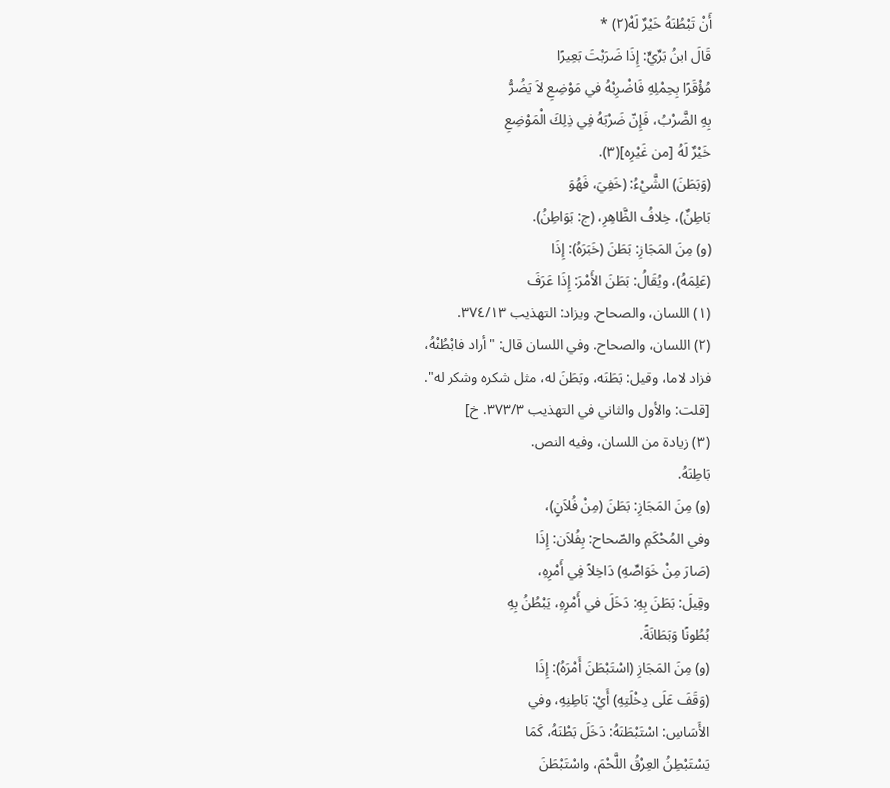أَنْ تَبْطُنَهُ خَيْرٌ لَهْ(٢) *
قَالَ ابنُ بَرِّيٍّ: إِذَا ضَرَبْتَ بَعِيرًا
مُؤْقَرًا بِحِمْلِهِ فَاضْرِبْهُ في مَوْضِعِ لاَ يَضُرُّ
بِهِ الضَّرْبُ، فَإِنّ ضَرْبَهُ فِي ذِلِكَ الْمَوْضِعِ
خَيْرٌ لَهُ [من غَيْرِه](٣).
(وَبَطَنَ) الشَّيْءُ: (خَفِيَ، فَهُوَ
بَاطِنٌ)، خِلافُ الظَّاهِرِ، (ج: بَوَاطِنُ).
(و) مِنَ المَجَازِ: بَطَنَ (خَبَرَهُ): إِذَا
(عَلِمَهُ)، ويُقَالُ: بَطَنَ الأَمْرَ: إِذَا عَرَفَ
(١) اللسان، والصحاح. ويزاد: التهذيب ٣٧٤/١٣.
(٢) اللسان، والصحاح. وفي اللسان قال: "أراد فابْطُنْهُ،
فزاد لاما، وقيل: بَطَنَه، وبَطَنَ له، مثل شكره وشكر له".
[قلت: والأول والثاني في التهذيب ٣٧٣/٣. خ]
(٣) زيادة من اللسان، وفيه النص.
بَاطِنَهُ.
(و) مِنَ المَجَازِ: بَطَنَ (مِنْ فُلاَنٍ)،
وفي المُحْكَمِ والصّحاح: بِفُلاَن: إِذَا
(صَارَ مِنْ خَوَاصِّهِ) دَاخِلاً فِي أَمْرِهِ،
وقِيلَ: بَطَنَ بِهِ: دَخَلَ في أَمْرِهِ، يَبْطُنُ بِهِ
بُطُونًا وَبَطَانَةً.
(و) مِنَ المَجَازِ (اسْتَبْطَنَ أَمْرَهُ): إِذَا
(وَقَفَ عَلَى دِخْلَتِهِ) أَيْ: بَاطِنِهِ، وفي
الأَسَاسِ: اسْتَبْطَنَهُ: دَخَلَ بَطْنَهُ، كَمَا
يَسْتَبْطِنُ العِرْقُ اللَّحْمَ، واسْتَبْطَنَ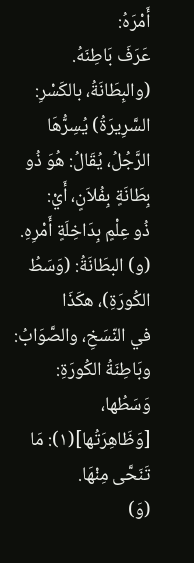أَمْرَهُ:
عَرَفَ بَاطِنَهُ.
(والبِطَانَةُ، بالكَسْرِ: السَّرِيرَةُ) يُسِرُّهَا
الرَّجُلُ، يُقَالُ: هُوَ ذُو بِطَانَةٍ بِفُلاَنٍ، أَيْ:
ذُو عِلْمٍ بِدَاخِلَةٍ أَمْرِهِ.
(و) البطَانَةُ: (وَسَطُ الكُورَةِ)، هكَذَا
في النّسَخِ، والصَّوَابُ: وبَاطِنَةُ الكُورَةِ:
وَسَطُها، [وَظَاهِرَتُها](١): مَا تَنَحَّى مِنْهَا.
(وَ)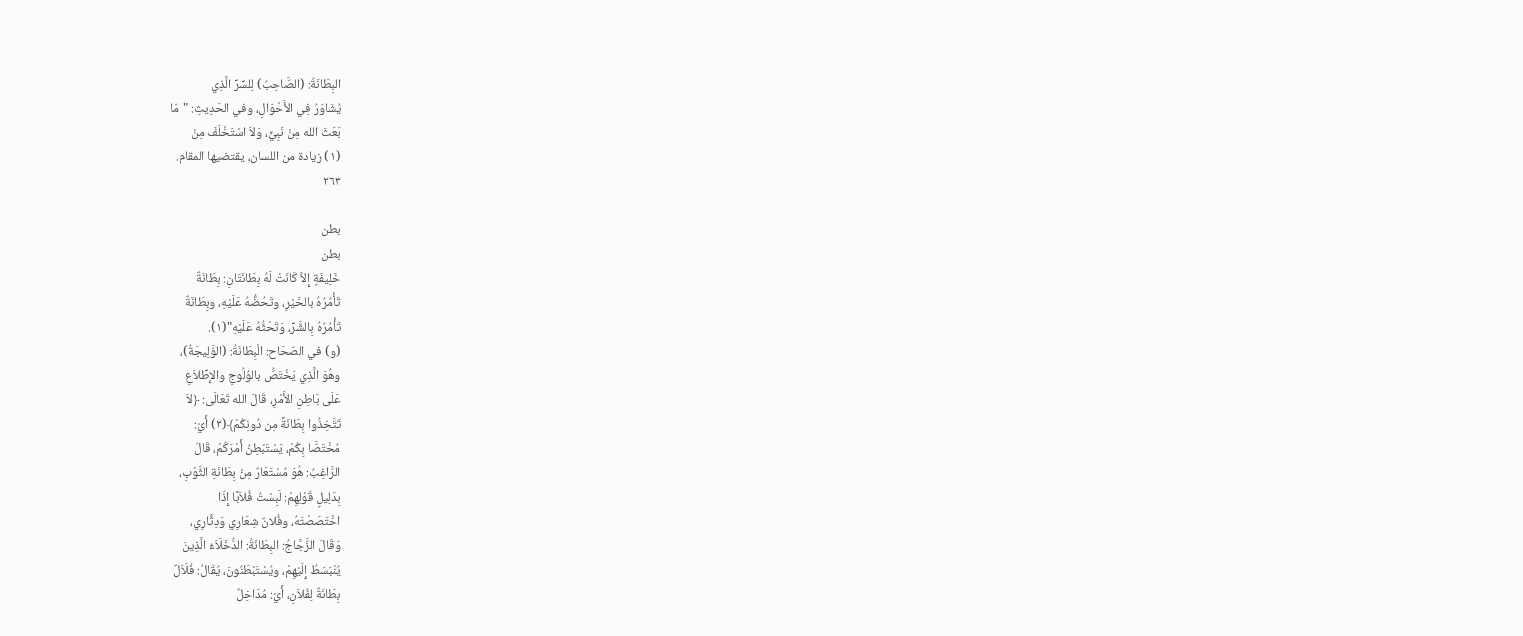البِطَانَةُ: (الصَّاحِبُ) لِلسِّرِّ الَّذِي
يُشَاوَرُ فِي الأَحْوَالِ، وفي الحَدِيثِ: "مَا
بَعَثَ الله مِنْ نَبِيٍّ، وَلاَ اسْتَخْلَفَ مِنْ
(١) زيادة من اللسان، يقتضيها المقام.
٢٦٣

بطن
بطن
خَلِيفَةٍ إِلاَّ كَانَتْ لَهُ بِطَانَتَانِ: بِطَانَةٌ
تَأْمُرُهُ بالخَيْرِ، وتَحُضُّهُ عَلَيْهِ، وبِطَانَةٌ
تَأْمُرُهُ بِالشَّرِّ، وَتَحْثُّهُ عَلَيْهِ"(١).
(و) في الصّحَاح: الْبِطَانَةُ: (الوَّلِيجَةُ)،
وهُوَ الَّذِي يَخْتَصُّ بالوُلُوجِ والإِطِّلاَعِ
عَلَى بَاطِنِ الأَمْرِ، قَالَ الله تَعَالَى: ﴿لاَ
تَتَّخِذُوا بِطَانَةً مِن دُونِكُمْ﴾(٢) أَيْ:
مُخْتَصَّا بِكُمْ، يَسْتَبْطِنُ أَمْرَكُمْ، قَالَ
الرَّاغِبُ: هُوَ مُسْتَعَارٌ مِنْ بِطَانَةِ الثَّوْبِ،
بِدَلِيلٍ قَوْلِهِمْ: لَبِسْتُ فُلاَبًا إِذَا
اخْتَصَصْتَهُ، وفُلانٌ شِعَارِي وَدِثَّارِي،
وَقَالَ الزَّجَّاجُ: البِطَانَةُ: الدُّخَلَاَءُ الَّذِينَ
يُنْبَسَطُ إِلَيْهِمْ، ويُسْتَبْطَنُونَ، يُقَالُ: فُلَاَلٌ
بِطَانَةٌ لِفُلاَنِ، أَيْ: مُدَاخِلٌ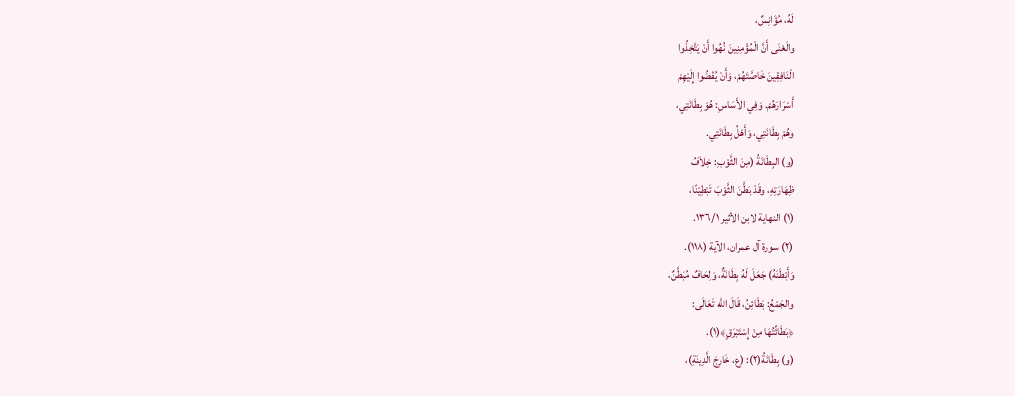لَهُ، مُؤَانِسٌ،
والَعْنَى أَنَّ الْمُؤْمِنِينَ نُهُوا أَنْ يَتَّخِذُوا
الْنَافِقِينَ خَاصَّتَهُمْ، وَأَنْ يُفْضُوا إِلَيْهِمْ
أَسْرَارَهُمْ. وَفِي الأَسَاسِ: هُوَ بِطَانَتِي،
وهُمْ بِطَانَتِي، وَأَهْلُ بِطَانَتِي.
(و) البِطَانَةُ (مِنَ الثَّوْبِ: خِلاَفُ
ظِهَارَتِهِ، وقَدْ بَطَّنَ الثَّوْبَ تَبْطِيْنًا،
(١) النهاية لابن الأثير ١٣٦/١.
(٢) سورة آل عمران، الآية (١١٨).
وَأَبْطَنَهُ) جَعَلَ لَهُ بِطَانَةٌ، وَلِحَافٌ مُبَطَّنٌ،
والجَمْعُ: بَطَائِنُ، قَالَ الله تَعَالَى:
﴿بَطَائِّتُهَا مِنْ إِسْتَبْرَقٍ﴾(١).
(و) بِطَانَةُ(٢): (ع، خَارِجَ الَّدِينَةِ)،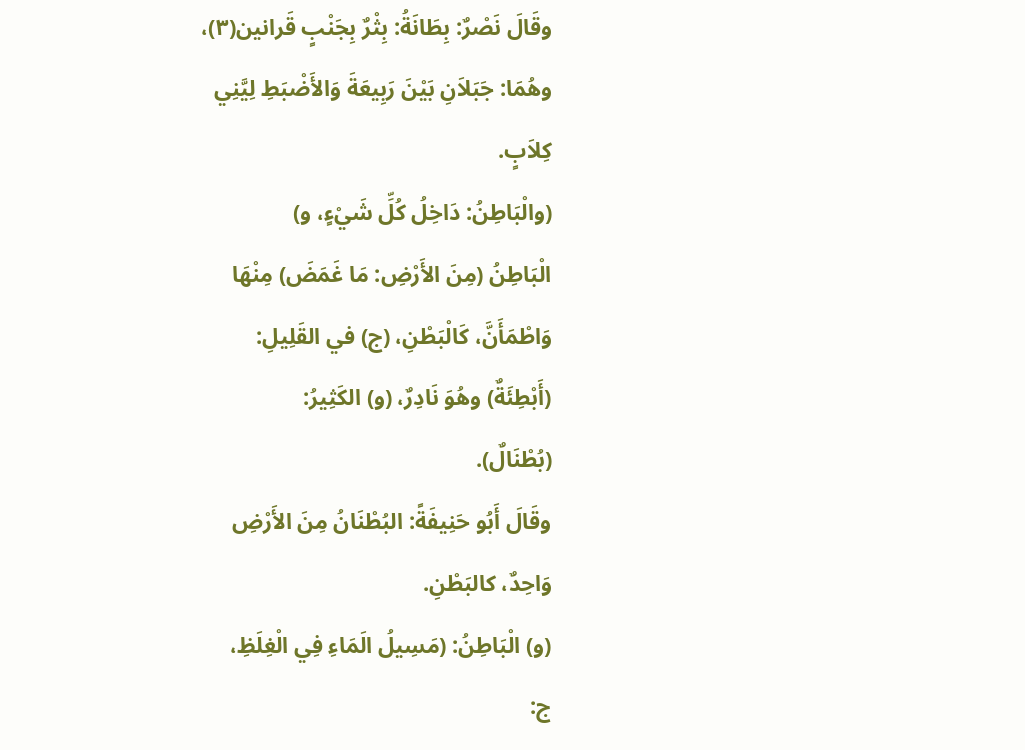وقَالَ نَصْرٌ: بِطَانَةُ: بِثْرٌ بِجَنْبٍ قَرانين(٣)،
وهُمَا: جَبَلاَنِ بَيْنَ رَبِيعَةَ وَالأَضْبَطِ لِيَّنِي
کِلاَبٍ.
(والْبَاطِنُ: دَاخِلُ كُلِّ شَيْءٍ، و)
الْبَاطِنُ (مِنَ الأَرْضِ: مَا غَمَضَ) مِنْهَا
وَاطْمَأَنَّ، كَالْبَطْنِ، (ج) في القَلِيلِ:
(أَبْطِئَةٌ) وهُوَ نَادِرٌ، (و) الكَثِيرُ:
(بُطْنَالٌ).
وقَالَ أَبُو حَنِيفَةً: البُطْنَانُ مِنَ الأَرْضِ
وَاحِدٌ، كالبَطْنِ.
(و) الْبَاطِنُ: (مَسِيلُ الَمَاءِ فِي الْغِلَظِ،
ج: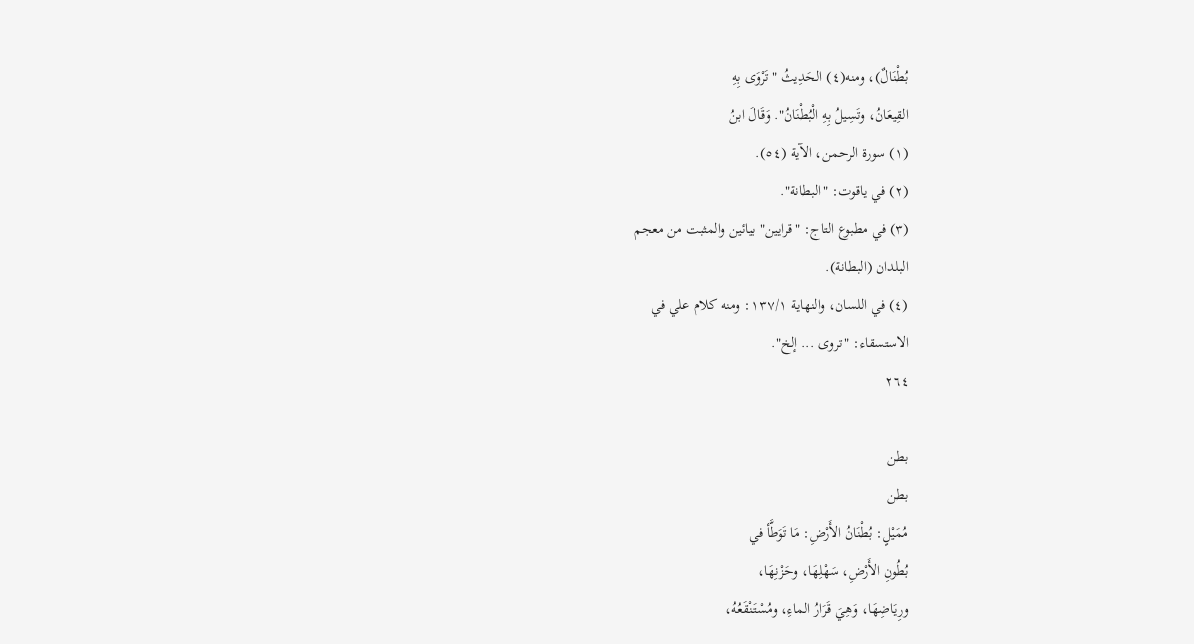بُطْنَالٌ)، ومنه(٤) الحَدِيثُ "تَرْوَى بِهِ
القِيعَانُ، وتَسِيلُ بِهِ الْبُطْنَانُ". وَقَالَ ابنُ
(١) سورة الرحمن، الآية (٥٤).
(٢) في ياقوت: "البطانة".
(٣) في مطبوع التاج: "قرايين" بيائين والمثبت من معجم
البلدان (البطانة).
(٤) في اللسان، والنهاية ١٣٧/١: ومنه كلام علي في
الاستسقاء: "تروى ... إلخ".
٢٦٤

بطن
بطن
مُمَيْلٍ: بُطْنَانُ الأَرْضِ: مَا تَوَطَّأ في
بُطُونِ الأَرْضِ، سَهْلِهَا، وحَزْنِهَا،
ورِيَاضِهَا، وَهِيَ قَرَارُ الماءِ، ومُسْتَنْقَعُهُ،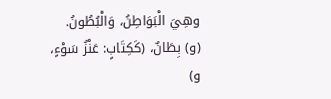وهِيَ الْبَوَاطِنُ، وَالْبُطُونُ.
(و) بِطَانٌ، (كَكِتَابٍ: عَنْزُ سَوْءٍ، و)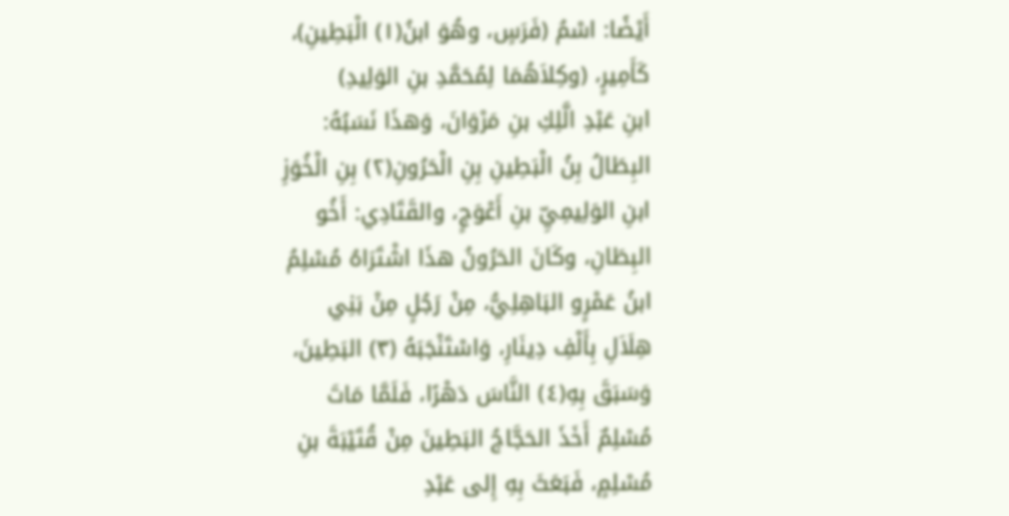أَيْضًا: اسْمُ (فَرَسٍ، وهُوَ ابنُ(١) الْبَطِينِ)،
كَأَمِيرٍ، (وكِلاَهُمَا لِمُحَمَّدِ بنِ الوَلِيدِ)
ابنِ عَبْدِ الَّلِكِ بنِ مَرْوَانَ، وَهذَا نَسَبُهُ:
البِطَالُ بِنُ الْبَطِينِ بِنِ الْحَرُونِ(٢) بِنِ الْخُوَزِ
ابنِ الوَلِيمِيِّ بنِ أَعْوَجٍ، والقَتَادِي: أَخُو
البِطَانِ، وكَانَ الحَرُونُ هذَا اشْتَرَاهُ مُسْلِمُ
ابنُ عَمْرٍو البَاهِلِيُّ، مِنْ رَجُلٍ مِنْ بَنِي
هِلَاَلِ بِأَلْفِ دِينَارِ، وَاسْتَنْجَبَهُ (٣) البَطِينَ،
وَسَبَقَ بِهِ(٤) النَّاسَ دَهْرًا، فَلَمَّا مَاتَ
مُسْلِمٌ أَخَذَ الحَجَّاجُ البَطِينَ مِنْ قُتَيْبَةَ بنِ
مُسْلِمٍ، فَبَعَثَ بِهِ إِلى عَبْدِ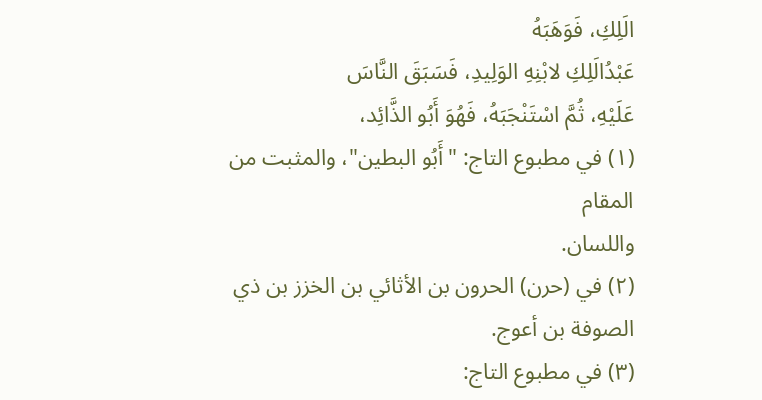الَلِكِ، فَوَهَبَهُ
عَبْدُالَلِكِ لابْنِهِ الوَلِيدِ، فَسَبَقَ النَّاسَ
عَلَيْهِ، ثُمَّ اسْتَنْجَبَهُ، فَهُوَ أَبُو الذَّائِد،
(١) في مطبوع التاج: "أَبُو البطين"، والمثبت من المقام
واللسان.
(٢) في (حرن) الحرون بن الأثائي بن الخزز بن ذي
الصوفة بن أعوج.
(٣) في مطبوع التاج: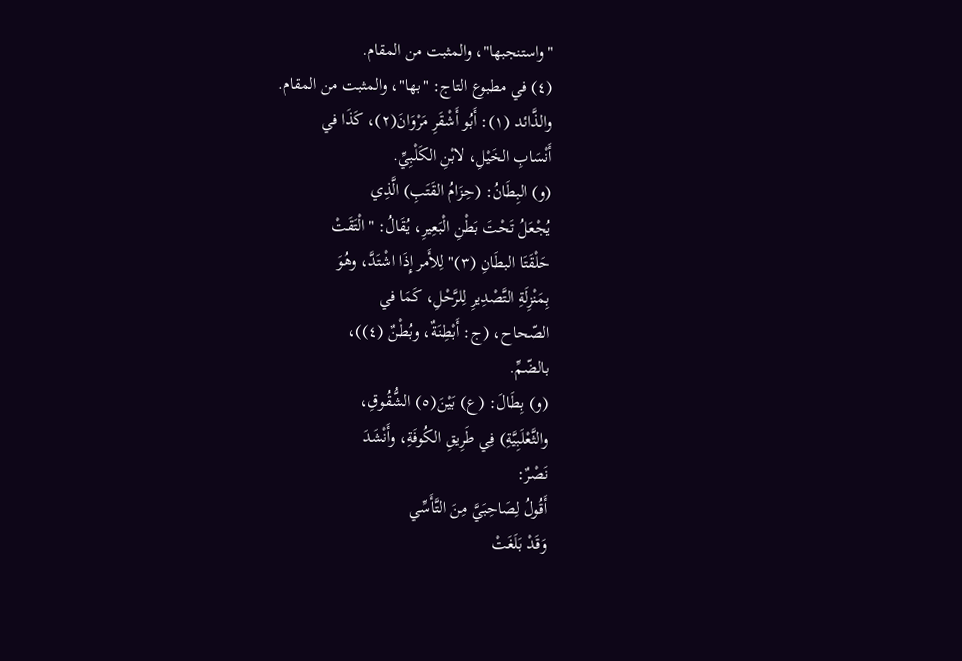"واستنجبها"، والمثبت من المقام.
(٤) في مطبوع التاج: "بها"، والمثبت من المقام.
والذَّائد (١): أَبُو أَشْقَرِ مَرْوَانَ(٢)، كَذَا في
أَنْسَابِ الخَيْلِ، لابْنِ الكَلْبِيِّ.
(و) البِطَانُ: (حِزَامُ القَتَبِ) الَّذِي
يُجْعَلُ تَحْتَ بَطْنِ الْبَعِيرِ، يُقَالُ: "الْتَقَتْ
حَلْقَتَا البطَانِ (٣)" لِلأَمر إِذَا اشْتَدَّ، وهُوَ
بِمَنْزِلَةِ التَّصْدِيرِ لِلرَّحْلِ، كَمَا في
الصّحاح، (ج: أَبْطِنَةٌ، وبُطْنٌ (٤))،
بالضّمِّ.
(و) بِطَالَ: (ع) بَيْنَ(٥) الشُّقُوقِ،
والثَّعْلَبِيَّةِ) فِي طَرِيقِ الكُوفَةِ، وأَنْشَدَ
نَصْرٌ:
أَقُولُ لِصَاحِبَيَّ مِنَ التَّأَسِّي
وَقَدْ بَلَغَتْ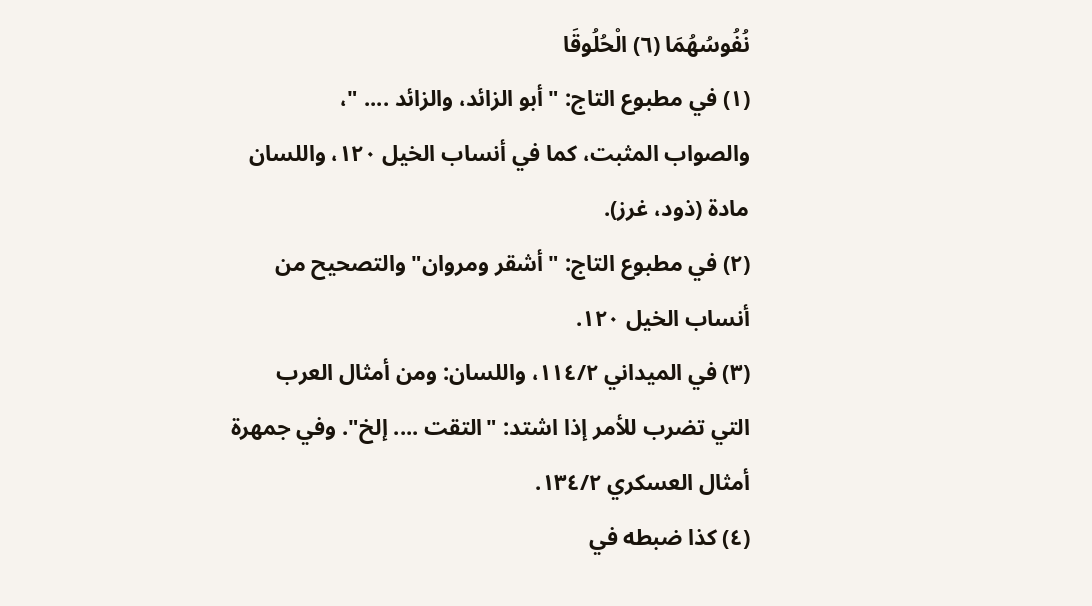نُفُوسُهُمَا (٦) الْحُلُوقَا
(١) في مطبوع التاج: "أبو الزائد، والزائد .... "،
والصواب المثبت، كما في أنساب الخيل ١٢٠، واللسان
مادة (ذود، غرز).
(٢) في مطبوع التاج: "أشقر ومروان" والتصحيح من
أنساب الخيل ١٢٠.
(٣) في الميداني ١١٤/٢، واللسان: ومن أمثال العرب
التي تضرب للأمر إذا اشتد: "التقت .... إلخ". وفي جمهرة
أمثال العسكري ١٣٤/٢.
(٤) كذا ضبطه في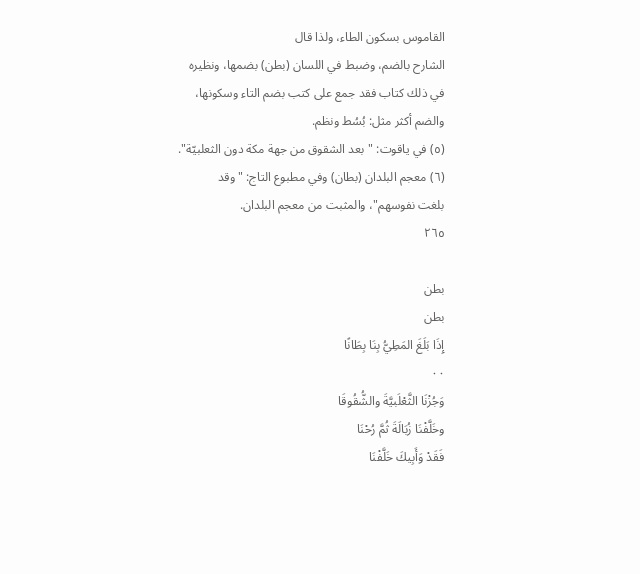القاموس بسكون الطاء، ولذا قال
الشارح بالضم، وضبط في اللسان (بطن) بضمها، ونظيره
في ذلك کتاب فقد جمع علی کتب بضم التاء وسکونھا،
والضم أكثر مثل: بُسُط ونظم.
(٥) في ياقوت: "بعد الشقوق من جهة مكة دون الثعلبيّة".
(٦) معجم البلدان (بطان) وفي مطبوع التاج: "وقد
بلغت نفوسهم"، والمثبت من معجم البلدان.
٢٦٥

بطن
بطن
إِذَا بَلَغَ المَطِيُّ بِنَا بِطَانًا
٠٠
وَجُزْنَا الثَّعْلَبيَّةَ والشُّقُوقَا
وخَلَّفْنَا زُبَالَةَ ثُمَّ رُحْنَا
فَقَدْ وَأَبِيكَ خَلَّفْنَا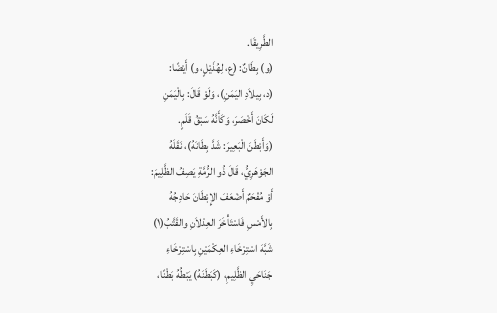الطَّرِيقَا.
(و) بِطَانٌ: (ع، لِهُذَيْلٍ، و) أَيْضًا:
(د، بِيلاَدِ اليَمَنِ)، وَلَوْ قَالَ: بِالْيَمَنِ
لَكَانَ أَخْصَرَ، وَكَأَنَّهُ سَبْقُ قَلَمٍ.
(وَأَبْطَنَ الْبَعِيرَ: شَدَّ بِطَانَهُ)، نَقَلَهُ
الجَوْهَرِيُّ، قَالَ ذُو الرُّمَّةِ يَصِفُ الظَّلِيمَ:
أَوْ مُفْحَمٌ أَضْعَفَ الإِبْطَانَ حَادِجُهُ
بِالأَمْسِ فَاسْتَأْخَرَ العِدْلاَنِ والقَتَّبُ(١)
شَبَّهَ اسْتِرْخَاءِ العِكْمَيْنِ بِاسْتِرْخَاءِ
جَنَاحَيِ الظَّلِيمِ، (كَبَطَنَهُ) يَبْطُهُ بَطْنًا،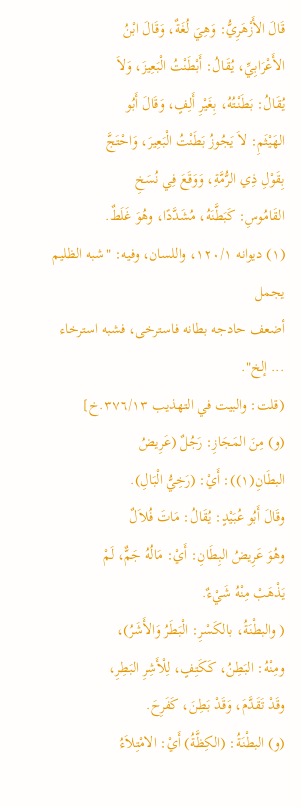قَالَ الأَزْهَرِيُّ: وَهِيَ لُغَةٌ، وَقَالَ ابْنُ
الأَعْرَابِيِّ، يُقَالُ: أَبْطَنْتُ الْبَعِيزَ، وَلاَ
يُقَالُ: بَطَنْتُهُ، بِغَيْرِ أَلِفٍ، وَقَالَ أَبُو
الهَيْثَمِ: لاَ يَجُوزُ بَطَنْتُ الْبَعِيرَ، وَاحْتَجَّ
بِقَوْلِ ذِي الرُّمَّةِ، وَوَقَعَ فِي نُسَخِ
القَامُوسِ: كَبَطَّنَهُ، مُشَدَّدًا، وهُوَ غَلَطٌ.
(١) ديوانه ١٢٠/١، واللسان، وفيه: "شبه الظليم يجمل
أضعف حادجه بطانه فاسترخى، فشبه استرخاء ... إلخ".
(قلت: والبيت في التهذيب ٣٧٦/١٣.خ]
(و) مِنَ المَجَازِ: رَجُلٌ (عَرِيضُ
البطَانِ(١)): أَيْ: (رَخِيُّ الْبَالِ).
وقَالَ أَبُو عُبَيْدٍ: يُقَالُ: مَاتَ فُلاَلٌ
وهُوَ عَرِيضُ البِطَانِ: أَيْ: مَالُهُ جَمٌّ، لَمْ
يَذْهَبْ مِنْهُ شَيْءٌ.
( والبطْنَةُ، بالكَسْرِ: الْبَطَرُ وَالأَشَرُ)،
ومِنْهُ: البَطِنُ، كَكَتِفٍ، لِلْأَشِرِ البَطِرِ،
وقَدْ تَقَدَّمَ، وَقَدْ بَطِنَ، كَفَرِحَ.
(و) البطْنَةُ: (الكِظَّةُ) أَيْ: الامْتِلاَءُ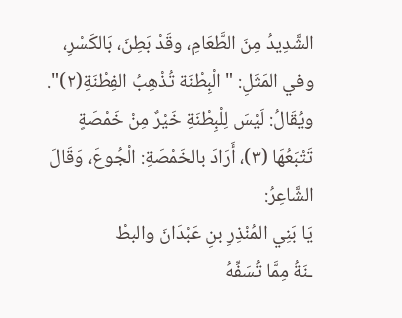الشَّدِيدُ مِنَ الطَّعَامِ، وقَدْ بَطِنَ، بَالكَسْرِ،
وفي المَثَلِ: "الْبِطْنَة تُذْهِبُ الفِطْنَةِ(٢)".
ويُقَالُ: لَيْسَ لِلْبِطْنَةِ خَيْرٌ مِنْ خَمْصَةٍ
تَتْبَعُهَا (٣)، أَرَادَ بالخَمْصَةِ: الْجُوعَ، وَقَالَ
الشَّاعِرُ:
يَا بَنِي المُنْذِرِ بنِ عَبْدَانَ والبطْ
ـنَةُ مِمَّا تُسَفِّهُ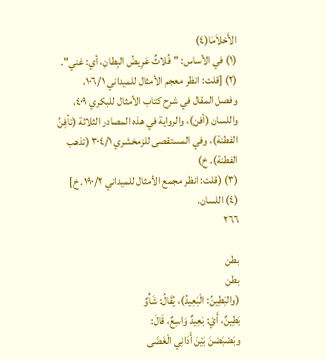الأَحْلاَمَا(٤)
(١) في الأساس: "فُلاثٌ عَرِيضُ البِطانِ، أي: غني".
(٢) [قلت: انظر معجم الأمثال للميداني ١٠٦/١،
وفصل المقال في شرح كتاب الأمثال للبكري ٤٠٩،
واللسان (أفن)، والرواية في هذه المصادر الثلاثة (تأفِنُ
الفطنة)، وفي المستقصى للزمخشري ٣٠٤/١ (تذهب
الفطنة). خ)
(٣) (قلت: انظر مجمع الأمثال للميداني ١٩٠/٢. خ]
(٤) اللسان.
٢٦٦

بطن
بطن
(والبَطِينُ: الْبَعِيدُ)، يُقَالُ: شَأْوٌ
بَطِينٌ، أَيْ: بَعِيدٌ وَاسِعٌ، قَالَ:
وبَصْبَصْنَ بَيْنَ أَدَانِي الْغَضَى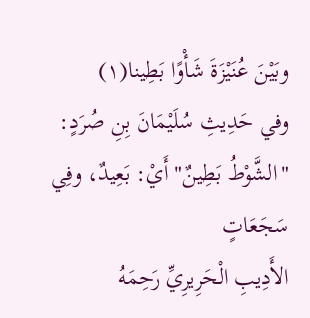وبَيْنَ عُنَيْزَةَ شَأْوًا بَطِينا(١)
وفي حَدِيثِ سُلَيْمَانَ بِنِ صُرَدٍ:
"الشَّوْطُ بَطِينٌ" أَيْ: بَعِيدٌ، وفِي سَجَعَاتٍ
الأَدِيبِ الْحَرِيرِيِّ رَحِمَهُ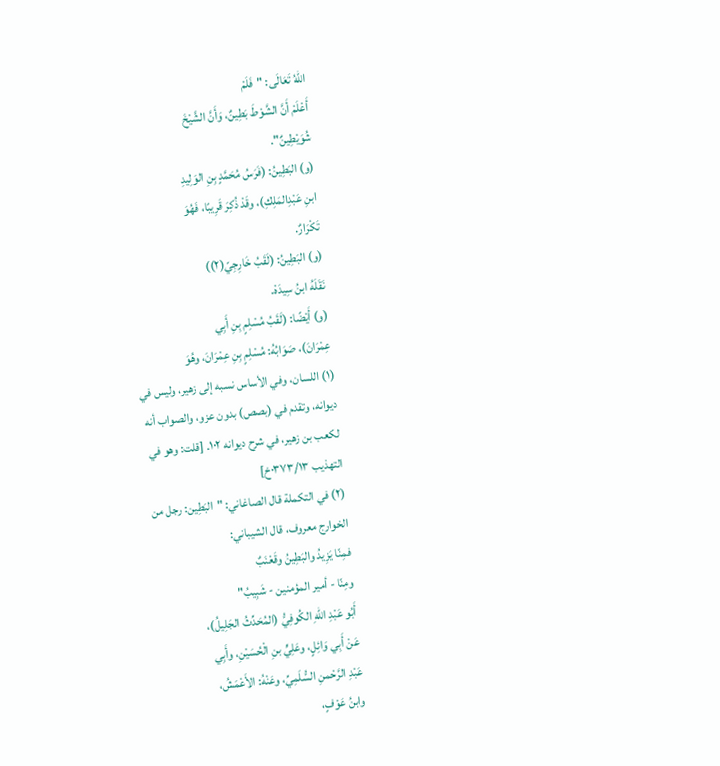اللّهُ تَعَالَى: "فَلَمْ
أَعْلَمْ أَنَّ الشَّوْطَ بَطِينٌ، وَأَنَّ الشَّيْخَ
شُوَيْطِينٌ".
(و) البَطِينُ: (فَرَسُ مُحَمَّدٍ بِنِ الوَلِيدِ
ابنِ عَبْدِالمَلِكِ)، وقَدْ ذُكِرَ قَرِيبًا، فَهُوَ
تَكْرَارٌ.
(و) البَطِينُ: (لَقَبُ خَارِجِيّ(٢))
نَقَلَهُ ابنُ سِيدَهْ.
(و) أَيْضًا: (لَقَبُ مُسْلِمٍ بِنِ أَبِي
عِمْرَانَ)، صَوَابُهُ: مُسْلِمٍ بِنِ عِمْرَانَ، وهُوَ
(١) اللسان، وفي الأساس نسبه إلى زهير، وليس في
ديوانه، وتقدم في (بصص) بدون عزو، والصواب أنه
لكعب بن زهير، في شرح ديوانه ١٠٢. [قلت: وهو في
التهذيب ٠٣٧٣/١٣خ]
(٢) في التكملة قال الصاغاني: "البَطِين: رجل من
الخوارج معروف، قال الشيباني:
فمِنّا يَزِيدُ والبَطِينُ وقَعْنَبٌ
ومِنّا - أمير المؤمنين - شَبِيبُ"
أَبُو عَبْدِ اللهِ الكُوفِيُّ (المُحَدِّثُ الجَلِيلُ)،
عَنْ أَبِي وَائِلٍ، وعَلِيٍّ بنِ الْحُسَيْنِ، وأَبِي
عَبْدِ الرَّحْمنِ السُّلَمِيِّ، وعَنْهُ: الأَعْمَشُ،
وابنُ عَوْفٍ،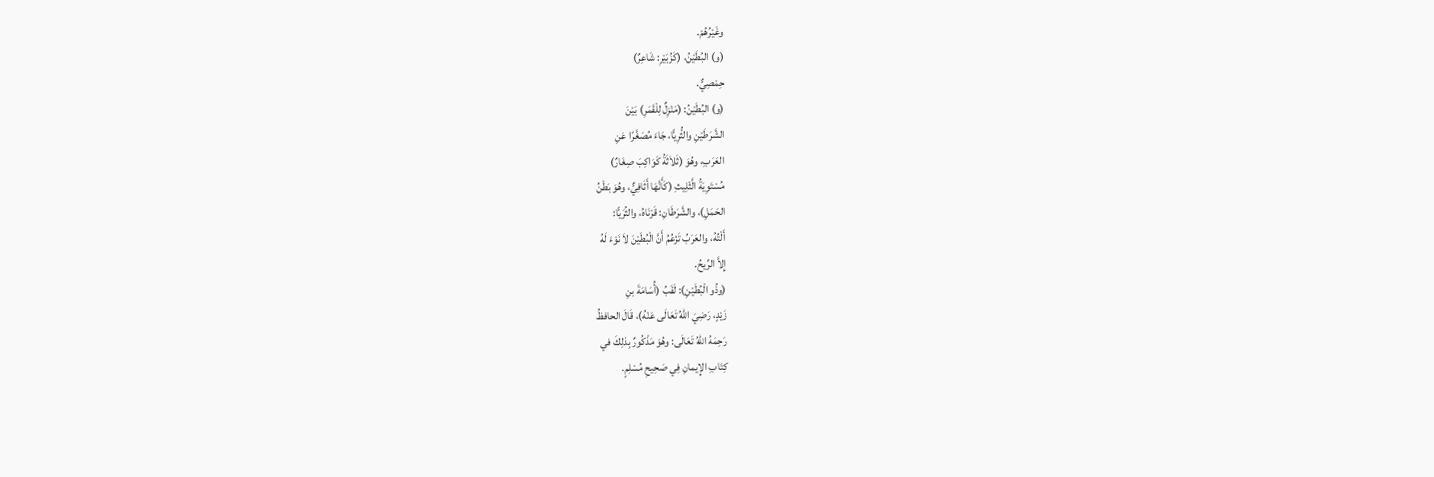وغَيْرُهُمْ.
(و) البُطَيْنُ، (كَزُبَيْرِ: شَاعِرٌ)
حِمْصِيٌّ.
(و) البُطَيْنُ: (مَنْزِلٌ لِلْقَمَرِ) بَيْنَ
الشَّرَطَيْنِ والثُّرِيًّا، جَاءَ مُصَغَّرًا عَنِ
العَرَبِ، وهُوَ (ثَلاَثَةُ كَوَاكِبَ صِغَارٌ)
مُسْتَوِيَةُ الَّثْلِيثِ (كَأَنَّهَا أَثَافِيٌّ، وهُوَ بَطْنُ
الحَمَلِ)، والشَّرَطَانِ: قَرْنَاهُ، والثُرَيًّا:
أَلْتُهُ، والعَرَبُ تَزْعُمُ أَنَّ الْبُطَيْنَ لاَ نَوْءَ لَهُ
إِلاَّ الرِّيحُ.
(وذُو الْبُطَيْنِ): لَقَبُ (أُسَامَةَ بنِ
زَيْدٍ، رَضِيَ اللّهُ تَعَالَى عَنْهُ)، قَالَ الحافظُ
رَحِمَهُ اللّهُ تَعَالَى: وهُوَ مَذْكُورٌ بِذلِكَ في
كِتَابِ الإِيمانِ فِي صَحِيحِ مُسْلِمٍ.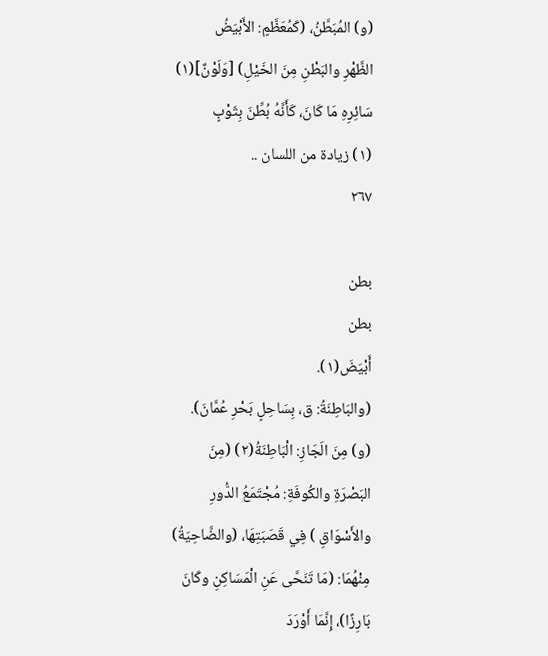(و) المُبَطَّنُ، (كَمُعَظَّمٍ: الأَبْيَضُ
الظَّهْرِ والبَطْنِ مِنَ الخَيْلِ) [وَلَوْنٌ](١)
سَائِرِهِ مَا كَانَ، كَأَنَّهُ بُطِّنَ بِثَوْبٍ
(١) زيادة من اللسان ..
٢٦٧

بطن
بطن
أَبْيَضَ(١).
(والبَاطِنَةُ: ق، بِسَاحِلٍ بَحْرِ عُمَّانَ).
(و) مِنَ الَجَازِ: الْبَاطِنَةُ(٢) (مِنَ
البَصْرَةِ والكُوفَةِ: مُجْتَمَعُ الدُّورِ
والأَسْوَاقِ ) فِي قَصَبَتِهَا، (والضَّاحِيَةُ)
مِنْهُمَا: (مَا تَنَحَّى عَنِ الْمَسَاكِنِ وكَانَ
بَارِزًا)، إِنَّمَا أَوْرَدَ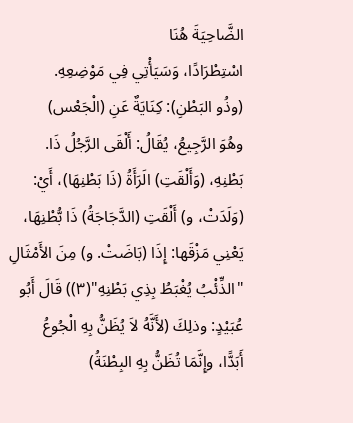الضَّاحِيَةَ هُنَا
اسْتِطْرَادًا، وَسَيَأْتِي فِي مَوْضِعِهِ.
(وذُو البَطْنِ): كِنَايَةٌ عَنِ (الْجَعْس)
وهُوَ الرَّجِيعُ، يُقَالُ: أَلْقَى الرَّجُلُ ذَا.
بَطْنِهِ، (وَأَلْقَتِ) الَرَأَةُ (ذَا بَطْنِهَا)، أَيْ:
(وَلَدَتْ، و) أَلْقَتِ (الدَّجَاجَةُ) ذَا بُّطْنِهَا،
يَعْنِي مَزْقَها: إِذَا (بَاضَتْ. و) مِنَ الأَمْثَالِ
"الذِّئْبُ يُغْبَطُ بِذِي بَطْنِهِ"(٣)) قَالَ أَبُو
عُبَيْدٍ: وذلِكَ (لأَنَّهُ لاَ يُظَنُّ بِهِ الْجُوعُ
أَبَدًّا، وإِنَّمَا تُظَنُّ بِهِ البِطْنَةُ)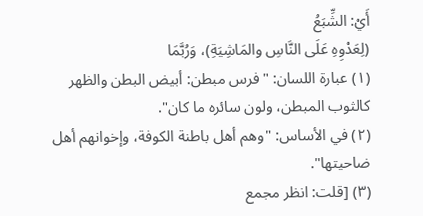أَيْ: الشِّبَعُ
(لِعَدْوِهِ عَلَى النَّاسِ والمَاشِيَةِ)، وَرُبَّمَا
(١) عبارة اللسان: "فرس مبطن: أبيض البطن والظهر
كالثوب المبطن، ولون سائره ما كان".
(٢) في الأساس: "وهم أهل باطنة الكوفة، وإخوانهم أهل
ضاحیتها".
(٣) [قلت: انظر مجمع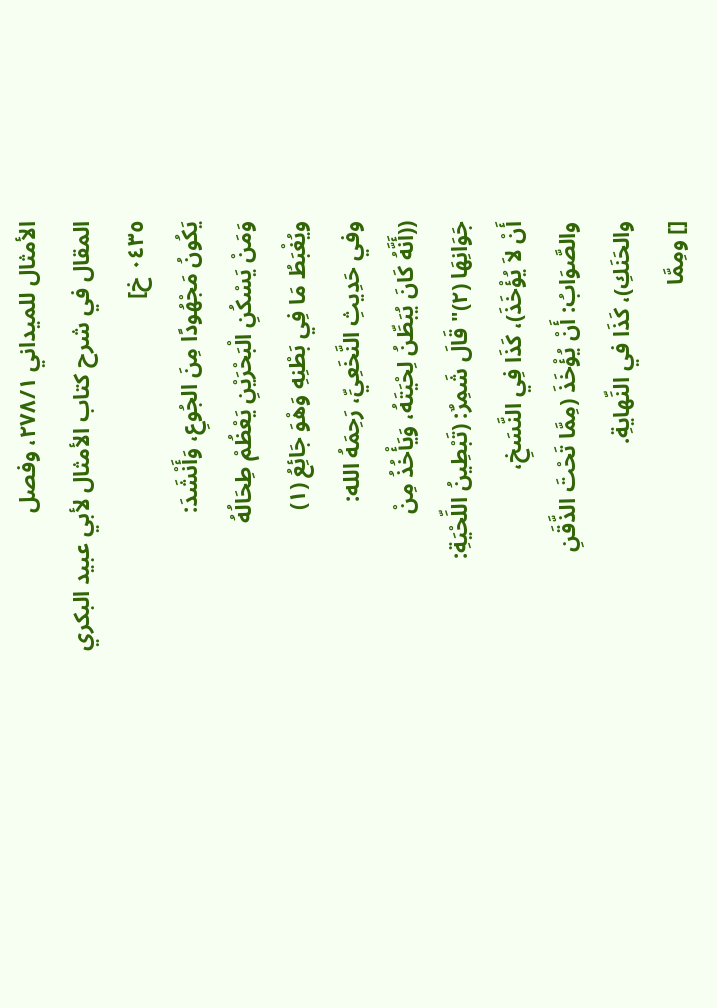الأمثال للميداني ٢٧٨/١، وفصل
المقال في شرح كتاب الأمثال لأبي عبيد البكري
٠٤٣٥ خ]
يَكُونُ مَجْهُودًا مِنَ الجُوعِ، وَأَنْشَدَ:
وَمَنْ يَسْكُنِ الْبَحْرَيْنِ يَعْظُمْ طِحَالُهُ
ويُغْبَطُ مَا فِي بَطْنِهِ وَهْوَ جَائِعُ (١)
وفي حَدِيثِ النَّخَعِيِّ، رَحِمَهُ الله:
((أَنَّهُ كَانَ يُبَطِّنُ لِحْيَتَهُ، وَيَأْخُذُ مِنْ
جَوَانِهَا (٢)" قَالَ شَمِرٌ: (تَبْطِينُ اللِّحْيَةِ:
أَنْ لاَ يُؤْخَذَ)، كَذَا فِي النَّسَخِ،
والصَّوَابُ: أَنْ يُؤْخَذَ (مِمَّا تَحْتَ الذَّقَنِ
والحَنَكِ)، كَذَا في النِّهايةِ.
[] ومِمَّا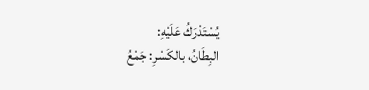يُسْتَدْرَكُ عَلَيْهِ:
البِطَانُ، بالكَسْرِ: جَمْعُ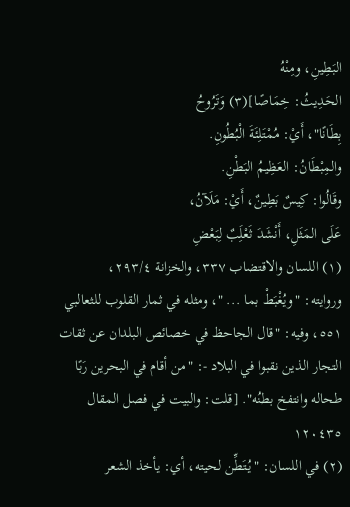البَطِينِ، ومِنْهُ
الحَدِيثُ: خِمَاصًا](٣) وَتَرُوحُ
بِطَانًا"، أَيْ: مُمْتَلِئَةَ الْبُطُونِ.
والمِبْطَانُ: العَظِيمُ البَطْنِ.
وقَالُوا: كِيسٌ بَطِينٌ، أَيْ: مَلَآنُ،
عَلَى المَثَلِ، أَنْشَدَ ثَعْلَِبٌ لِبَعْضِ
(١) اللسان والاقتضاب ٣٣٧، والخزانة ٢٩٣/٤،
وروايته: "ويُغْبَطْ بما ... "، ومثله في ثمار القلوب للثعالبي
٥٥١، وفيه: "قال الجاحظ في خصائص البلدان عن ثقات
التجار الذين نقبوا في البلاد -: "من أقام في البحرین رَبًا
طحاله وانتفخ بطنُه". [قلت: والبيت في فصل المقال
١٢٠٤٣٥
(٢) في اللسان: "يُتَطِّن لحيته، أي: يأخذ الشعر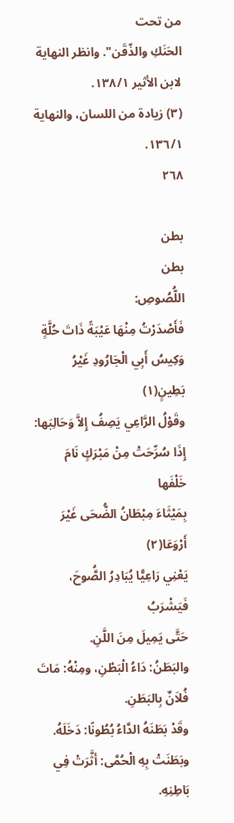من تحت
الحَنَكِ والذّقَن". وانظر النهاية لابن الأثير ١٣٨/١.
(٣) زيادة من اللسان، والنهاية ١٣٦/١.
٢٦٨

بطن
بطن
اللُّصُوصِ:
فَأَصْدَرْتُ مِنْهَا عَيْبَةً ذَاتَ حُلَّةٍ
وَكِيسُ أَبِي الْجَارُودِ غَيْرُ بَطِينٍ(١)
وقَوْلُ الرَّاعِي يَصِفُ إِلاَّ وَحَالِبَها:
إِذَا سُرِّحَتْ مِنْ مَبْرَكٍ نَامَ خَلْفَها
بِمَيْثَاءَ مِبْطَانُ الضُّحَى غَيْرَ أَرْوَعَا(٢)
يَعْنِي رَاعِيًّا يُبَادِرُ الصَُّوحَ، فَيَشْرَبُ
حَتَّى يَمِيلَ مِنَ اللَّنِ.
والبَطَنُ: دَاءُ الْبَطْنِ، ومِنْهُ: مَاتَ
فُلاَنٌ بِالبَطَنِ.
وقَدْ بَطَنَهُ الدَّاءُ بُطُونًا: دَخَلَهُ.
وبَطَنَتْ بِهِ الْحُمَّى: أثَّرَتْ فِي بَاطِنِهِ.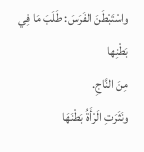واسْتَبْطَنَ الفَرَسَ: طَلَبَ مَا فِي بَطْنِها
مِنَ النَّاجِ.
ونَثَرَتِ الَرْأَةُ بَطْنَهَا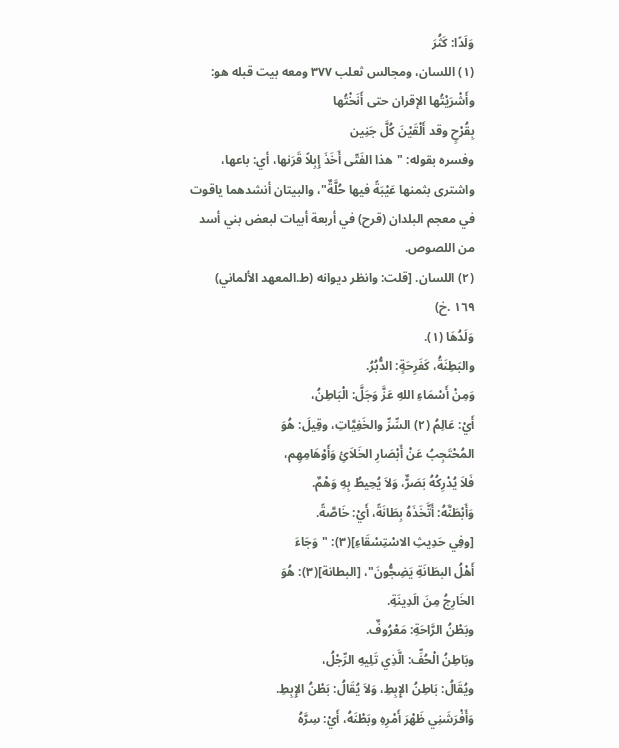وَلَدًا: كَثُرَ
(١) اللسان، ومجالس ثعلب ٣٧٧ ومعه بيت قبله هو:
وأَشْرَيْتُها الإقران حتى أَنَخْتُها
بِقُرْحٍ وقد أَلْقَيْنَ كُلَّ جَنِين
وفسره بقوله: "هذا الفَتّى أَخَذَ إِبِلاً قَرَنها، أي: باعها،
واشترى بثمنها عَيْبَةً فيها حُلَّةٌ"، والبيتان أنشدهما ياقوت
في معجم البلدان (قرح) في أربعة أبيات لبعض بني أسد
من اللصوص.
(٢) اللسان. [قلت: وانظر ديوانه (ط.المعهد الألماني)
١٦٩ .خ)
وَلَدُهَا (١).
والبَطِنَةُ، كَفَرِحَةٍ: الدُّبُرُ.
وَمِنْ أَسْمَاءِ اللهِ عَزَّ وَجَلَّ: الْبَاطِنُ،
أَيْ: عَالِمُ (٢) السِّرِّ والخَفِيَّاتِ، وقِيلَ: هُوَ
المُحْتَجِبُ عَنْ أَبْصَارِ الخَلاَئِ وَأَوْهَامِهِم،
فَلاَ يُدْرِكُهُ بَصَرٌّ، وَلاَ يُحِيطُ بِهِ وَهْمٌ.
وَأَبْطَنَّهُ: أَتَّخَذَهُ بِطَانَةً، أَيْ: خَاصَّةً.
[وفِي حَدِيثِ الاسْتِسْقَاءِ](٣): "وَجَاءَ
أَهْلُ البطَانَةِ يَضِجُّونَ"، [البطانة](٣): هُوَ
الخَارِجُ مِنَ الَدِينَةِ.
وبَطْنُ الرَّاحَةِ: مَعْرُوفٌ.
وبَاطِنُ الْحُفِّ: الَّذِي تَلِيهِ الرِّجْلُ،
ويُقَالُ: بَاطِنُ الإِبِطِ، وَلاَ يُقَالُ: بَطْنُ الإِبِطِ.
وَأَفْرَشَنِي ظَهْرَ أَمْرِهِ وبَطْنَهُ، أَيْ: سِرَّهُ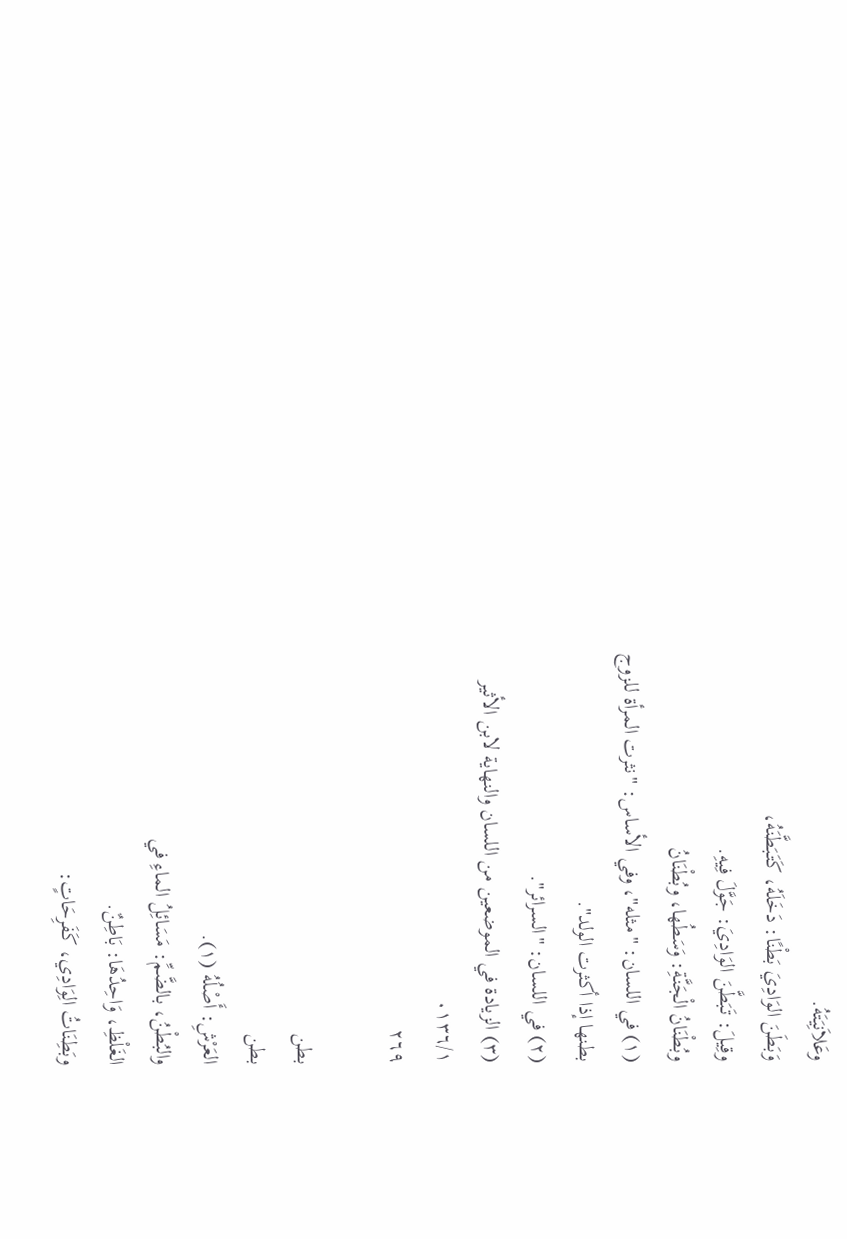وعَلاَنِيَتَهُ.
وَبَطَنَ الوَادِيَ بَطْنًا: دَخَلَهُ، كَتَبَطَّنَهُ،
وقِيلَ: تَبَطَّنَ الوَادِيَ: جَوَّلَ فِيهِ.
وبُطْنَانُ الْجَنَّةِ: وَسَطُها، وبُطْنَانُ
(١) في اللسان: "مثله"، وفي الأساس: "نثرت المرأة للزوج
بطنها إذا أكثرت الولد".
(٢) في اللسان: "السرائر".
(٣) الزيادة في الموضعين من اللسان والنهاية لابن الأثير
٠١٣٦/١
٢٦٩

بطن
بطن
العَرْشِ: أَصْلُهُ (١).
والبُطْنُ، بالضَّمِّ: مَسَائِلُ الماءِ في
الغَلْظِ، وَاحِدُهَا: بَاطِنٌ.
وبَطِنَاتُ الِوَادِي، كَفَرِحَاتٍ: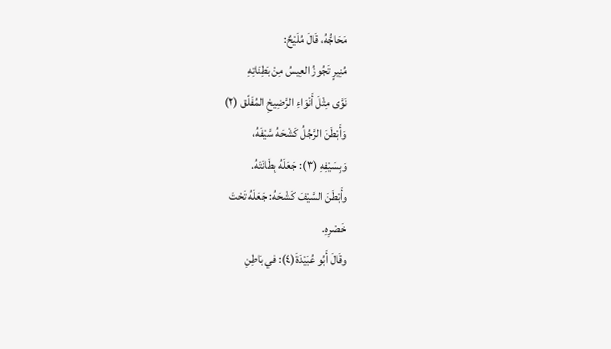مَحَاجُّهُ، قَالَ مُلَيْحٌ:
مُنِيرٍ تَجُوزُ العِيسُ مِنْ بَطِنَاتِهِ
نَوَّى مِثْلَ أَنْوَاءِ الرَّضِيخِ المُفَلّق (٢)
وَأَبْطَنَ الرَّجُلُ كَشْحَهُ سَّيْفَهُ،
وَبِسَيْفِهِ (٣): جَعَلَهُ بِطَانَتَهُ.
وأَبْطَنَ السَّيْفَ كَشْحَهُ: جَعَلَهُ تَحْتَ
خَصْرِهِ.
وقَالَ أَبُو عُبَيْدَةَ(٤): في بَاطِنِ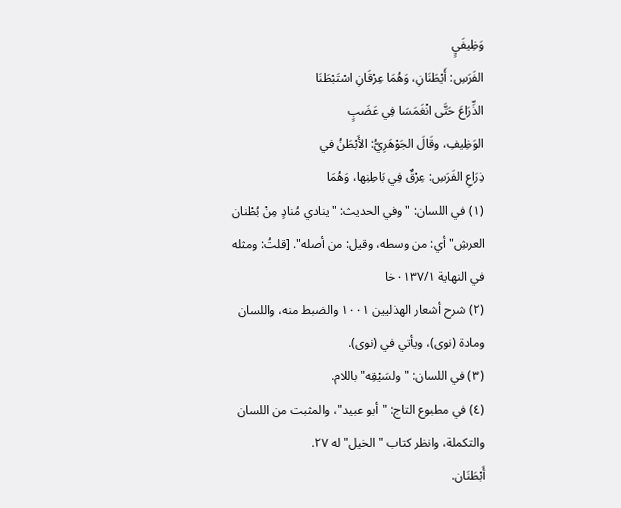وَظِيفَيٍ
الفَرَسِ: أَيْطَنَانِ، وَهُمَا عِرْقَانِ اسْتَبْطَنَا
الذِّرَاعَ حَتَّى انْغَمَسَا فِي عَضَبٍ
الوَظِيفِ، وقَالَ الجَوْهَرِيُّ: الأَبْطَنُ في
ذِرَاعِ الفَرَسِ: عِرْقٌ فِي بَاطِنِها، وَهُمَا
(١) في اللسان: "وفي الحديث: "ينادي مُنادٍ مِنْ بُطْنان
العرشِ" أي: من وسطه، وقيل: من أصله". [قلتُ: ومثله
في النهاية ٠١٣٧/١خا
(٢) شرح أشعار الهذليين ١٠٠١ والضبط منه، واللسان
ومادة (نوی)، ويأتي في (نوی).
(٣) في اللسان: "ولسَيْقِه" باللام.
(٤) في مطبوع التاج: "أبو عبيد"، والمثبت من اللسان
والتكملة، وانظر كتاب "الخيل" له ٢٧.
أَبْطَنَان.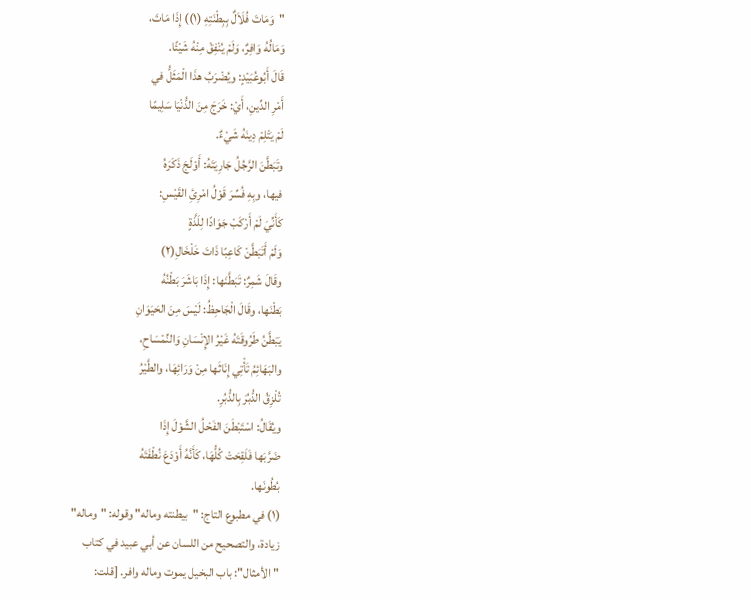"وَمَاتَ فُلَاَلٌ بِبِطْنَتِهِ (١)) إِذَا مَاتَ،
وَمَالُهُ وَافِرٌ، وَلَمْ يُنْفِقْ مِنْهُ شَيْئًا.
قَالَ أَبُوعُبَيْدٍ: ويُضْرَبُ هذَا الْمَثَلُّ في
أَمْرِ الدِّينِ، أَيْ: خَرَجَ مِنَ الدُّنْيَا سَلِيمًا
لَمْ يَتْلِمْ دِينَهُ شَيْءٌ.
وتَبَطَّنَ الرَّجُلُ جَارِيَتَهُ: أَوْلَجَ ذَكَرَهُ
فيها، وبِهِ فُسِّرَ قَوْلُ امْرِئِ القَيْسِ:
كَأَنِّيَ لَمْ أَرْكَبْ جَوَادًا لِلَذَّةٍ
وَلَمْ أَتَبَطَّنْ كَاعِبًا ذَاتَ خَلْخَالِ(٢)
وقَالَ شَمِرٌ: تَبَطَّنَها: إِذَا بَاشَرَ بَطْنُهُ
بَطْنَها، وقَالَ الْجَاحِظُ: لَيْسَ مِنَ الحَيَوَانِ
يَبَطَّنُ طَرُوقَتَهُ غَيْرُ الإِنْسَانِ وَالنِّمْسَاحِ،
والبَهَائِمُ تَأْتِي إِنَاثَها مِنْ وَرَائِهَا، والطَّيْرُ
تُلْزِقُ الدُّبُرَ بِالدُّبُرِ.
ويُقَالُ: اسْتَبْطَنَ الفَحْلُ الشَّوْلَ إِذَا
ضَرَّبَها فَلَقِحَتْ كُلُّهَا، كَأَنَّهُ أَوْدَعَ نُطْفَتَهُ
بُطُونَها.
(١) في مطبوع التاج: "بيطنته وماله" وقوله: "وماله"
زيادة، والتصحيح من اللسان عن أبي عبيد في كتاب
"الأمثال": باب البخيل يموت وماله وافر. [قلت: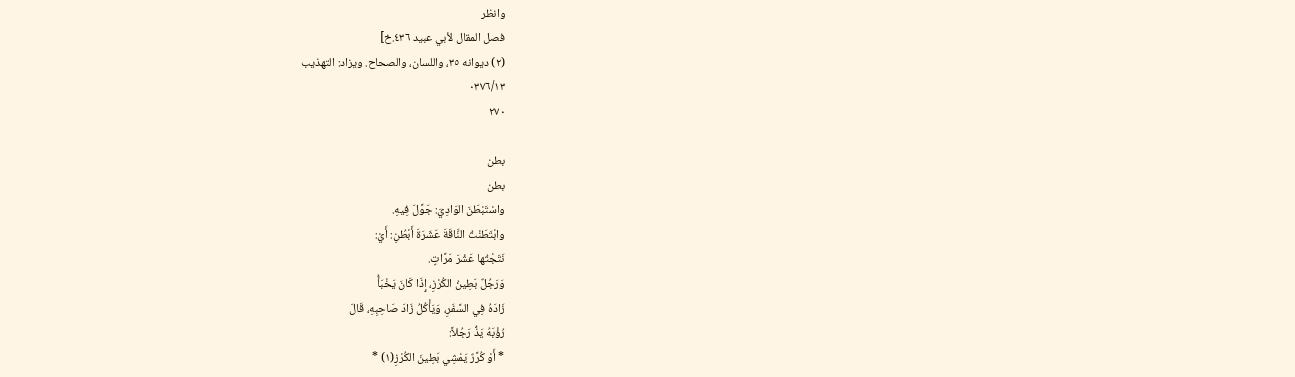وانظر
فصل المقال لأبي عبيد ٤٣٦.خ]
(٢) ديوانه ٣٥، واللسان، والصحاح. ويزاد: التهذيب
٠٣٧٦/١٣
٢٧٠

بطن
بطن
واسْتَبْطَنَ الوَادِيَ: جَوَّلَ فِيهِ.
وابْتَطَنْتُ النَّاقَةَ عَشَرَةَ أَبْطُنِ: أَيْ:
نَتَجْتُها عَشْرَ مَرَّاتٍ.
وَرَجُلٌ بَطِينُ الكُرْزِ، إِذَا كَانَ يَخْبَأُ
زَادَهُ فِي السَّفَرِ، وَيَأْكُلُ زَادَ صَاحِبِهِ، قَالَ
رُؤْبَهُ يَذُّ رَجُلاً:
* أَوْ كُرَّرٌ يَمْشِي بَطِينَ الكُرْزِ(١) *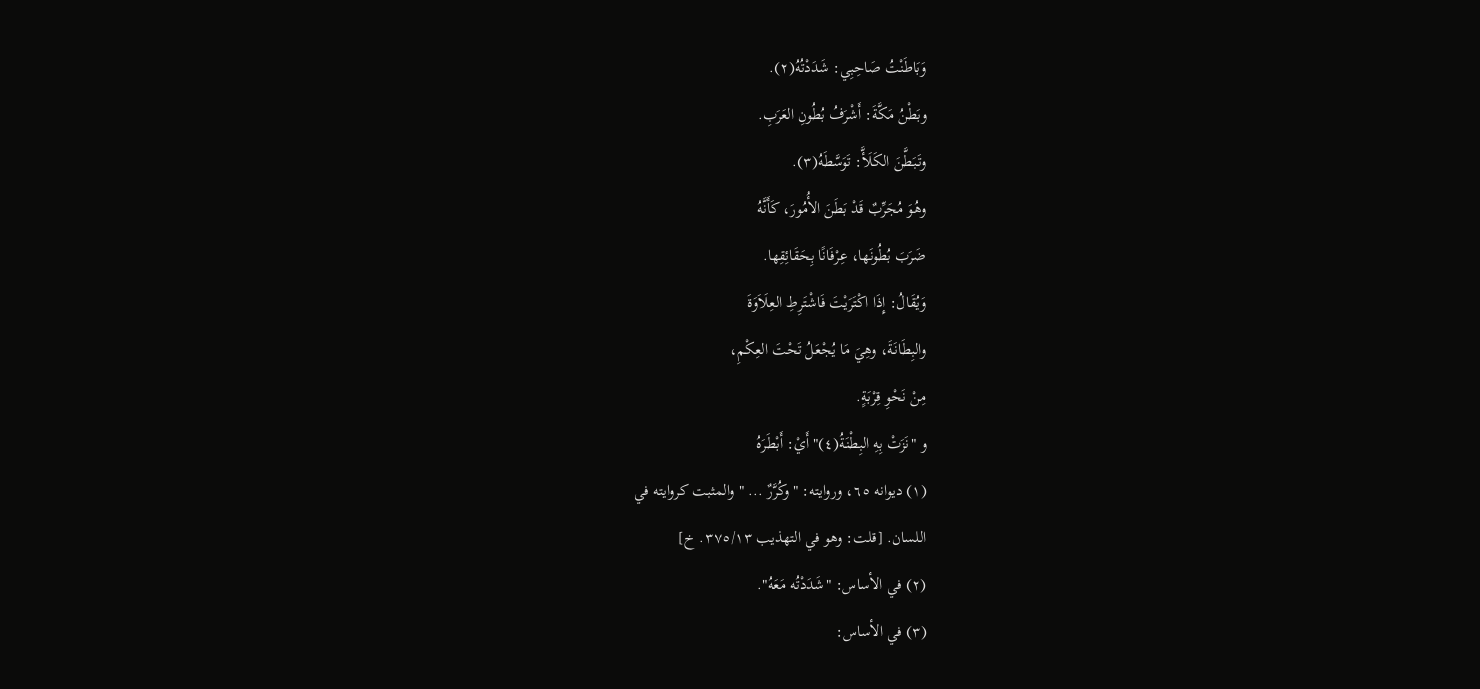وَبَاطَنْتُ صَاحِبِي: شَدَدْتُهُ(٢).
وبَطْنُ مَكَّةَ: أَشْرَفُ بُطُونِ العَرَبِ.
وتَبَطَّنَ الكَلَأَّ: تَوَسَّطَهُ(٣).
وهُوَ مُجَرِّبٌ قَدْ بَطَنَ الأُمُورَ، كَأَنَّهُ
ضَرَبَ بُطُونَها، عِرْفَانًا بِحَقَائِقِها.
وَيُقَالُ: إِذَا اكْتَرَيْتَ فَاشْتَرِطِ العِلَاَوَةَ
والبِطَانَةَ، وهِيَ مَا يُجْعَلُ تَحْتَ العِكْمِ،
مِنْ نَحْوِ قِرْبَةٍ.
و "نَزَتْ بِهِ البِطْنَةُ(٤)" أَيْ: أَبْطَرَهُ
(١) ديوانه ٦٥، وروايته: "وكُرَّرٌ ... " والمثبت كروايته في
اللسان. [قلت: وهو في التهذيب ٣٧٥/١٣. خ]
(٢) في الأساس: "شَدَدْتُه مَعَهُ".
(٣) في الأساس: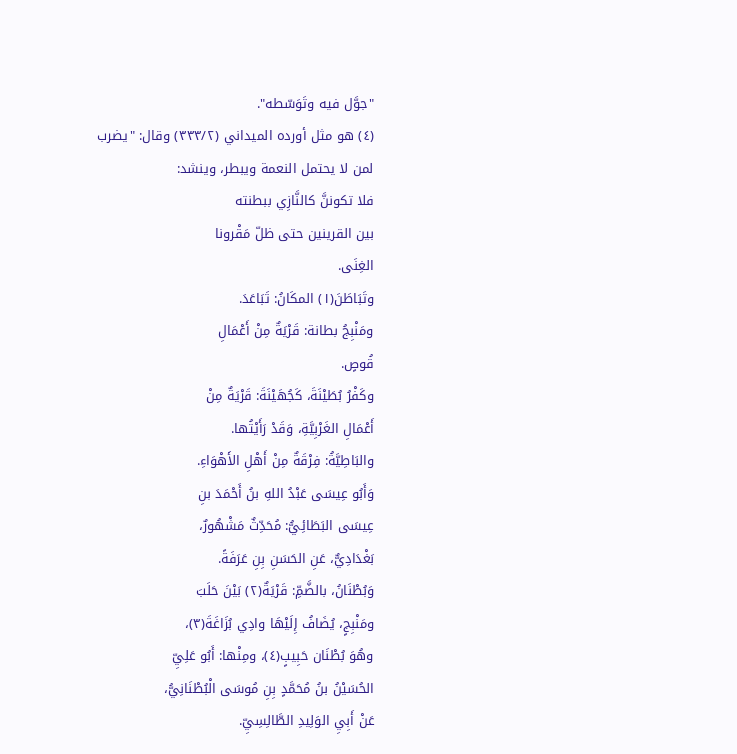"جوَّل فيه وتَوَسّطه".
(٤) هو مثل أورده الميداني (٣٣٣/٢) وقال: "يضرب
لمن لا يحتمل النعمة ويبطر، وينشد:
فلا تكوننَّ كالنَّازِي ببطنته
بین القرینین حتی ظلّ مَقْرونا
الغِنَى.
وتَبَاطَنَ(١) المكَانُ: تَبَاعَدَ.
ومَنْبِجُ بطانة: قَرْيَةٌ مِنْ أَعْمَالِ
قُوصٍ.
وكَفْرُ بُطَيْنَةَ، كَجُهَيْنَةَ: قَرْيَةٌ مِنْ
أَعْمَالِ الغَرْبِيَّةِ، وَقَدْ رَأَيْتُها.
والبَاطِيَّةُ: فِرْقَةٌ مِنْ أَهْلِ الأَهْوَاءِ.
وَأَبُو عِيسَى عَبْدُ اللهِ بنُ أَحْمَدَ بنِ
عِيسَى البَطَائِيُّ: مُحَدِّثٌ مَشْهُورٌ،
بَغْدَادِيٌّ، عَنِ الحَسَنِ بِنِ عَرَفَةً.
وَبُطْنَانُ، بالضَّمِّ: قَرْيَةٌ(٢) بَيْنَ حَلَبَ
ومَنْبِجٍ، يُضَافُ إِلَيْهَا وادِي بُزَاغَةَ(٣)،
وهُوَ بُطْنَان حَبِيبٍ(٤)، ومِنْها: أَبُو عَلِيِّ
الحُسَيْنُ بنُ مُحَمَّدٍ بِنِ مُوسَى الْبُطْنَانِيُّ،
عَنْ أَبِيِ الوَلِيدِ الطَّالِسِيِّ.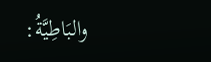والبَاطِيَّةُ: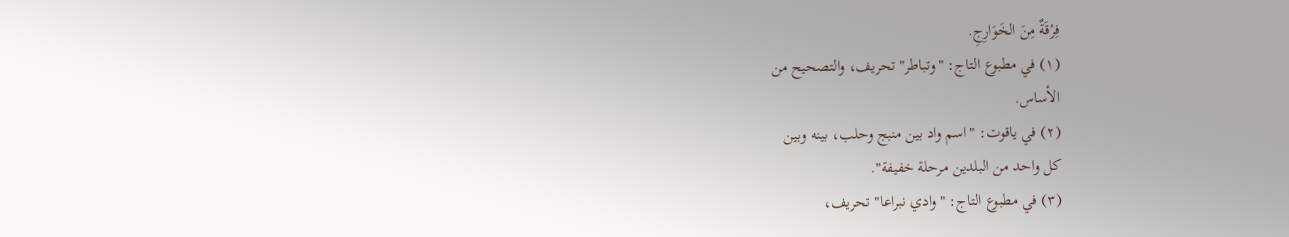فِرْقَةٌ مِنَ الخَوَارِجِ.
(١) في مطبوع التاج: "وتباطر" تحريف، والتصحيح من
الأساس.
(٢) في ياقوت: "اسم واد بين منبج وحلب، بينه وبين
كل واحد من البلدين مرحلة خفيفة".
(٣) في مطبوع التاج: "وادي نبراعا" تحريف،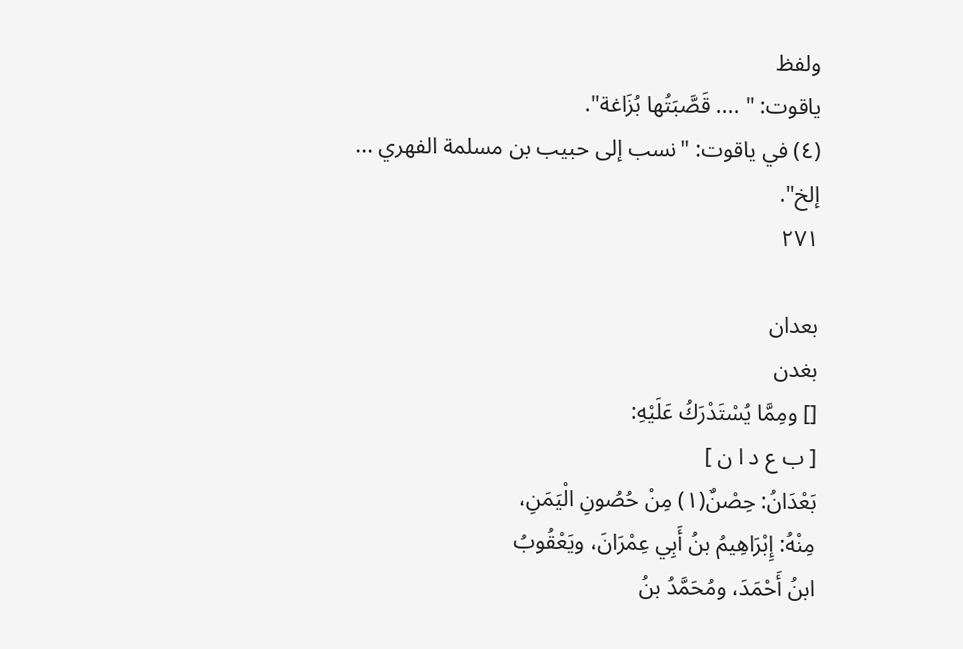ولفظ
ياقوت: " .... قَصَّبَتُها بُزَاغة".
(٤) في ياقوت: "نسب إلى حبيب بن مسلمة الفهري ...
إلخ".
٢٧١

بعدان
بغدن
[] ومِمَّا يُسْتَدْرَكُ عَلَيْهِ:
[ ب ع د ا ن ]
بَعْدَانُ: حِصْنٌ(١) مِنْ حُصُونِ الْيَمَنِ،
مِنْهُ: إِبْرَاهِيمُ بنُ أَبِي عِمْرَانَ، ويَعْقُوبُ
ابنُ أَحْمَدَ، ومُحَمَّدُ بنُ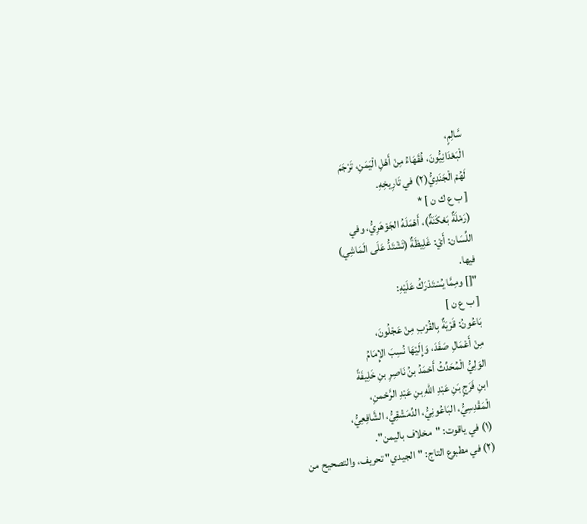سَّالِمٍ،
الْبَعْدَانِيُّونَ، فُقَهَاءُ مِنْ أَهْلِ الْيَمَنِ، تَرْجَمَ
لَهُمْ الْجَنَدِيُّ(٢) في تَارِيخِهِ.
[ ب ع ك ن ] *
(رَمْلَةٌ بَعْكَنَةٌ)، أَهْمَلَهُ الجَوْهَرِيُّ، وفي
اللِّسَان: أَيْ: غَلِيظَةٌ (تَشْتَدُّ عَلَى الَمَاشِي)
فیھا.
"[] ومِمَّا يُسْتَدْرَكُ عَلَيْهِ:
[ ب ع ن ]
بَاعُونُ: قَرْيَةٌ بِالقُرْبِ مِنْ عَجْلُونَ،
مِنْ أَعْمَالِ صَفَدَ، وَإِلَيْهَا نُسِبَ الإِمَامُ
الوَلِيُّ الْمُحَدِّثُ أَحْمَدُ بنُ نَاصِرِ بنِ خَلِيفَةً
ابنِ فَرَجٍ بَنِ عَبْدِ اللهِ بنِ عَبْدِ الرَّحْمنِ،
الْمَقْدِسِيُّ، البَاعُونِيُّ، الدِّمَشْقِيُّ، الشَّافِعِيُّ،
(١) في ياقوت: "مخلاف بالیمن".
(٢) في مطبوع التاج: "الجيدي" تحريف، والتصحيح من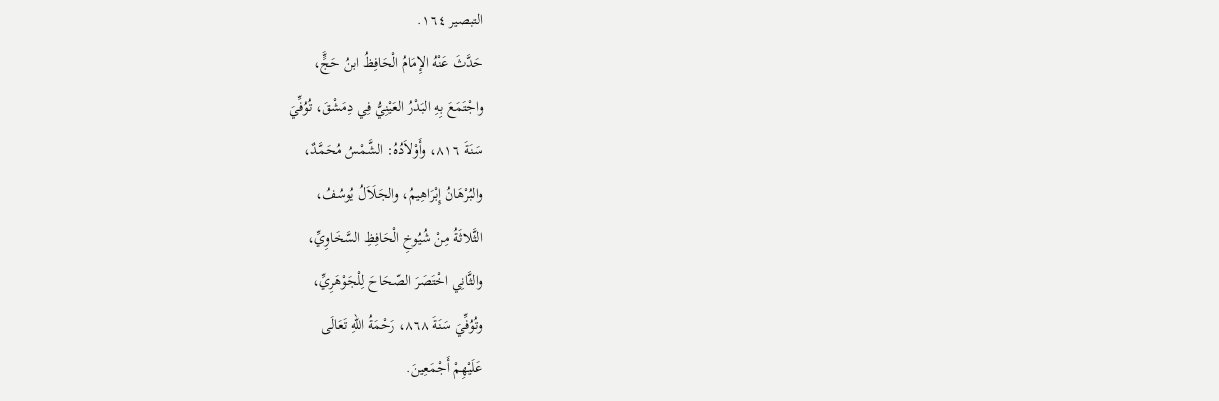التبصير ١٦٤.
حَدَّثَ عَنْهُ الإِمَامُ الْحَافِظُ ابنُ حَجٍَّ،
واجْتَمَعَ بِهِ البَدْرُ العَيْنِيُّ فِي دِمَشْقَ، تُوُفِّيَ
سَنَةَ ٨١٦، وأَوْلاَدُهُ: الشَّمْسُ مُحَمَّدٌ،
والبُرْهَانُ إِبْرَاهِيمُ، والجَلَاَلُ يُوسُفُ،
الثَّلاثَةُ مِنْ شُيُوخِ الْحَافِظِ السَّخَاوِيِّ،
والثَّانِي اخْتَصَرَ الصّحَاحَ لِلْجَوْهَرِيِّ،
وتُوُفِّيَ سَنَةَ ٨٦٨، رَحْمَةُ اللهِ تَعَالَى
عَلَيْهِمْ أَجْمَعِينَ.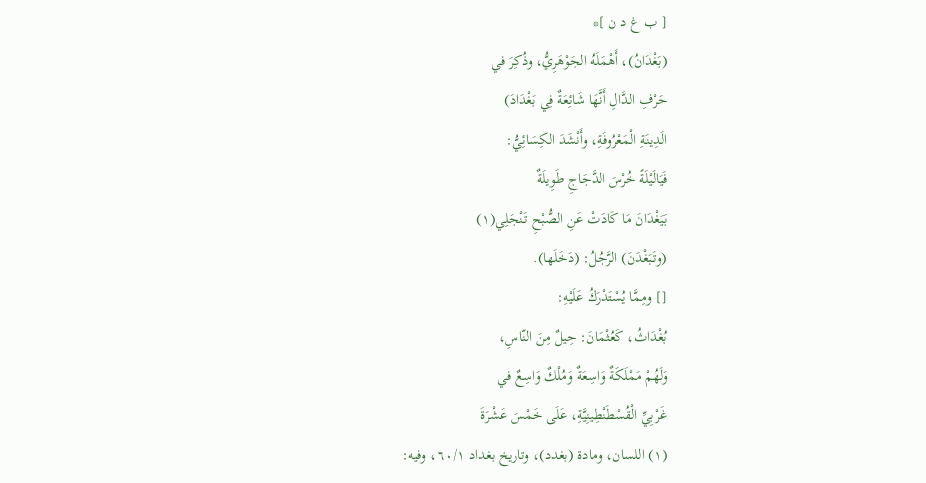[ ب غ د ن ]*
(بَغْدَانُ)، أَهْمَلَهُ الجَوْهَرِيُّ، وذُكِرَ في
حَرْفِ الدَّالِ أَنَّهَا شَائِعَةٌ فِي بَغْدَادَ)
الَدِينَةِ الْمَعْرُوفَةِ، وأَنْشَدَ الكِسَائِيُّ:
فَيَالَيْلَةً خُرْسَ الدَّجَاجِ طَوِيلَةٌ
بَيَغْدَانَ مَا كَادَتْ عَنِ الصُّبْحِ تَنْجَلِي(١)
(وتَبَغْدَنَ) الرَّجُلُ: (دَخَلَها).
[] ومِمَّا يُسْتَدْرَكُ عَلَيْهِ:
بُغْدَاثُ، كَعُثْمَانَ: حِيلٌ مِنَ النّاسِ،
وَلَهُمْ مَمْلَكَةٌ وَاسِعَةٌ وَمُلْكٌ وَاسِعٌ في
غَرْبِيِّ الْقُسْطَنْطِينِيَّةِ، عَلَى خَمْسَ عَشْرَةَ
(١) اللسان، ومادة (بغدد)، وتاريخ بغداد ٦٠/١، وفيه: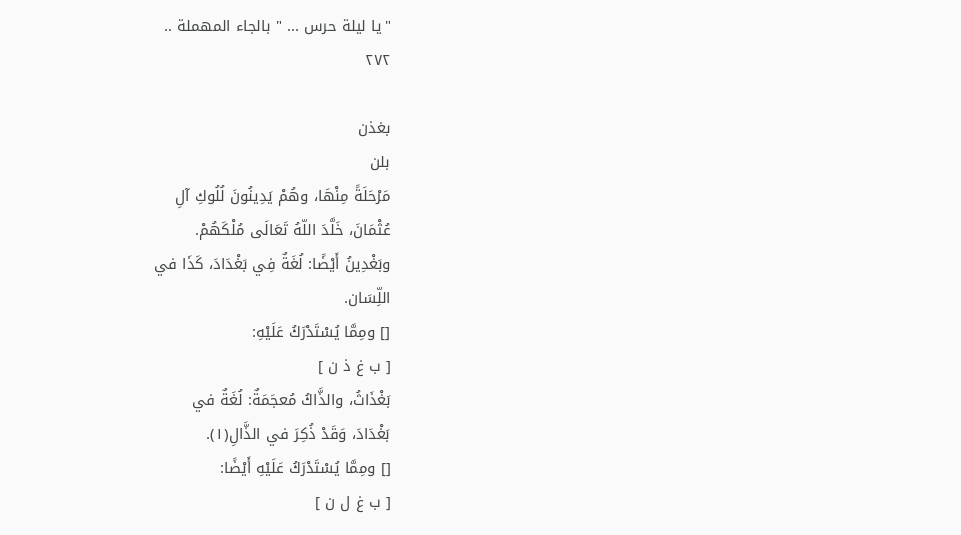"يا ليلة حرس ... " بالجاء المهملة ..
٢٧٢

بغذن
بلن
مَرْحَلَةً مِنْهَا، وهُمْ يَدِينُونَ لُلُوكِ آلِ
عُثْمَانَ، خَلَّدَ اللّهُ تَعَالَى مُلْكَهُمْ.
وبَغْدِينُ أَيْضًا: لُغَةٌ فِي بَغْدَادَ، كَذَا في
اللِّسَان.
[] ومِمَّا يُسْتَدْرَكُ عَلَيْهِ:
[ ب غ ذ ن ]
بَغْذَاثُ، والذَّاكُ مُعجَمَةٌ: لُغَةٌ في
بَغْدَادَ، وَقَدْ ذُكِرَ في الذَّالِ(١).
[] ومِمَّا يُسْتَدْرَكُ عَلَيْهِ أَيْضًا:
[ ب غ ل ن ]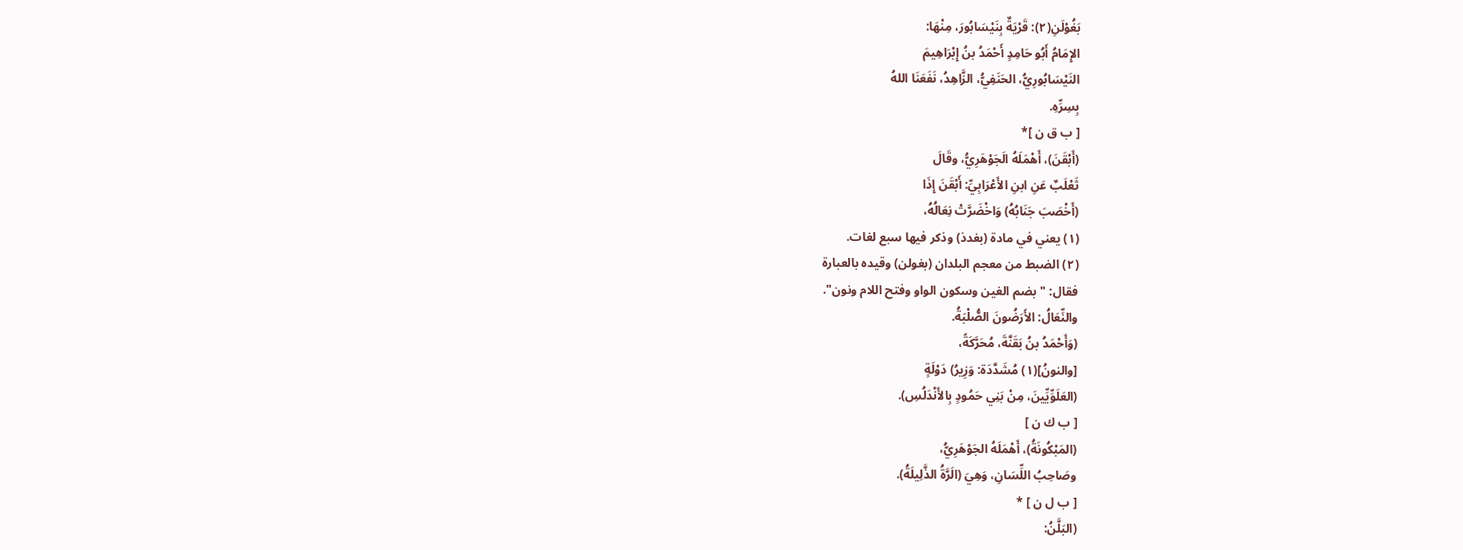بَغُوْلَنِ(٢): قَرْيَةٌ بِنَيْسَابُورَ، مِنْهَا:
الإِمَامُ أَبُو حَامِدٍ أَحْمَدُ بنُ إِبْرَاهِيمَ
النَيْسَابُورِيُّ، الحَنَفِيُّ، الزَّاهِدُ، نَفَعَنَا اللهُ
بِسِرِّهِ.
[ ب ق ن ]*
(أَبْقَنَ)، أَهْمَلَهُ الَجَوْهَرِيُّ، وقَالَ
ثَعْلَبٌ عَنِ ابنِ الأَعْرَابِيِّ: أَبْقَنَ إِذَا
(أَخْصَبَ جَنَابُهُ) وَاخْضَرَّتْ نِعَالُهُ،
(١) يعني في مادة (بغدذ) وذكر فيها سبع لغات.
(٢) الضبط من معجم البلدان (بغولن) وقيده بالعبارة
فقال: "بضم الغین وسکون الواو وفتح اللام ونون".
والنِّعَالُ: الأَرَضُونَ الصُّلْبَةُ.
(وَأَحْمَدُ بنُ بَقَنَّةَ، مُحَرَّكَةً،
[والنونُ](١) مُشَدَّدَة: وَزِيرُ) دَوْلَةٍ
(العَلَوِّيِّينَ، مِنْ بَنِي حَمُودٍ بِالأَنْدَلُسِ).
[ ب ك ن ]
(المَبْكُونَةُ)، أَهْمَلَهُ الجَوْهَرِيُّ،
وصَاحِبُ اللِّسَانِ، وَهِيَ (الَرَّةُ الذَّلِيلَةُ).
[ ب ل ن ] *
(البَلَّنُ: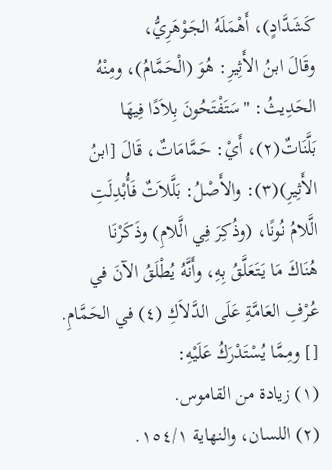كَشَدَّادٍ)، أَهْمَلَهُ الجَوْهَرِيُّ،
وقَالَ ابنُ الأَثِيرِ: هُوَ (الْحَمَّامُ)، ومِنْهُ
الحَدِيثُ: "سَتَفْتَحُونَ بِلاَدًا فِيهَا
بَلَّنَاتٌ(٢)، أَيْ: حَمَّامَاتٌ، قَالَ [ابنُ
الأَثِيرِ)(٣): والأَصْلُ: بَلَّلاَتٌ فَأُبْدِلَتِ
الَّلامُ نُونًا، (وذُكِرَ فِي الَّلامِ) وذَكَرْنَا
هُنَاكَ مَا يَتَعَلَّقُ بِهِ، وأَنَّهُ يُطْلَقُ الآنَ في
عُرْفِ العَامَّةِ عَلَى الدَّلاَكِ (٤) في الحَمَّامِ.
[] ومِمَّا يُسْتَدْرَكُ عَلَيْهِ:
(١) زيادة من القاموس.
(٢) اللسان، والنهاية ١٥٤/١.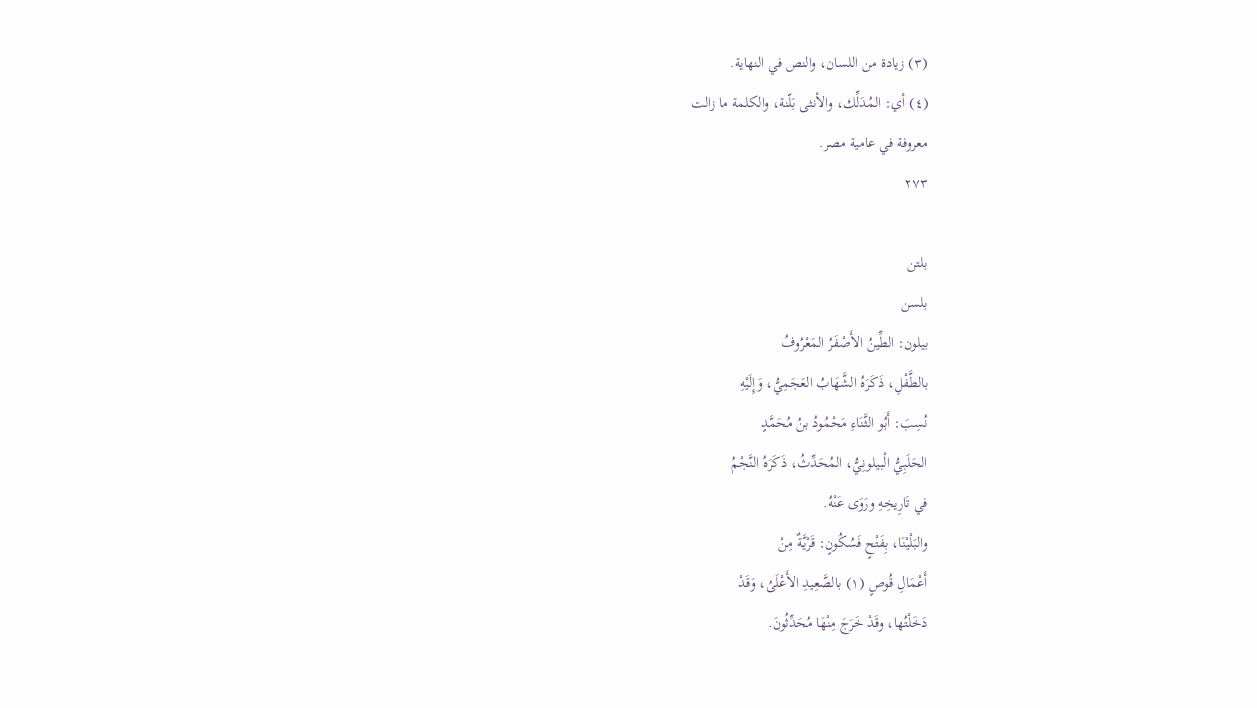(٣) زيادة من اللسان، والنص في النهاية.
(٤) أي: المُدَلِّك، والأنثى بَلّنة، والكلمة ما زالت
معروفة في عامية مصر.
٢٧٣

بلتن
بلسن
بيلون: الطِّينُ الأَصْفَرُ المَعْرُوفُ
بالطَّفْلِ، ذَكَرَهُ الشَّهَابُ العَجَمِيُّ، وَإِلَيْهِ
نُسِبَ: أَبُو الثَّنَاءِ مَحْمُودُ بنُ مُحَمَّدٍ
الحَلَبِيُّ الْبيلونِيُّ، المُحَدِّثُ، ذَكَرَهُ النَّجْمُ
في تَارِيخِهِ ورَوَى عَنْهُ.
والبَلْيْنَا، بِفَتْحٍ فَسُكُونٍ: قَرْيَّةٌ مِنْ
أَعْمَالِ قُوصٍ (١) بالصَّعِيدِ الأَعْلَىُ، وَقَدْ
دَخَلْتُها، وقَدْ خَرَجَ مِنْهَا مُحَدِّثُونَ.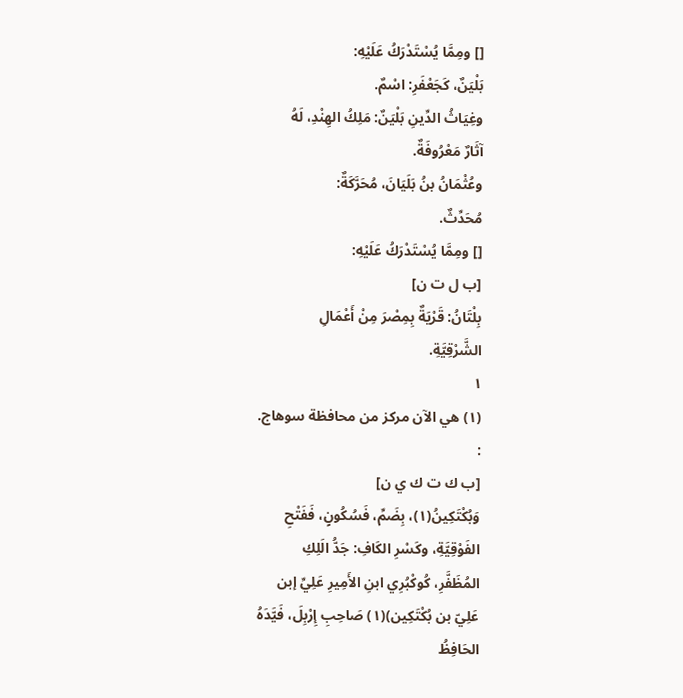[] ومِمَّا يُسْتَدْرَكُ عَلَيْهِ:
بَلْيَنٌ، كَجَعْفَرِ: اسْمٌ.
وغِيَاثُ الدِّينِ بَلْيَنٌ: مَلِكُ الهِنْدِ، لَهُ
آثَارٌ مَعْرُوفَةٌ.
وعُثْمَانُ بنُ بَلَيَانَ، مُحَرَّكَةٌ:
مُحَدِّثٌ.
[] ومِمَّا يُسْتَدْرَكُ عَلَيْهِ:
[ب ل ت ن]
بِلْتَانُ: قَرْيَةٌ بِمِصْرَ مِنْ أَعْمَالِ
الشَّرْقِيَّةِ.
١
(١) هي الآن مركز من محافظة سوهاج.
:
[ب ك ت ك ي ن]
وَبُكْتَكِينُ(١)، بِضَمِّ، فَسُكُونٍ، فَفَتْحِ
الفَوْقِيَّةِ، وكَسْرِ الكَافِ: جَدُّ الَلِكِ
المُظَفَّرِ، كُوكْبُرِي ابنِ الأَمِيرِ عَلِيِّ إبن
عَلِيّ بن بُكْتَكِين)(١) صَاحِبِ إِرْبِلَ، فَيَّدَهُ
الحَافِظُ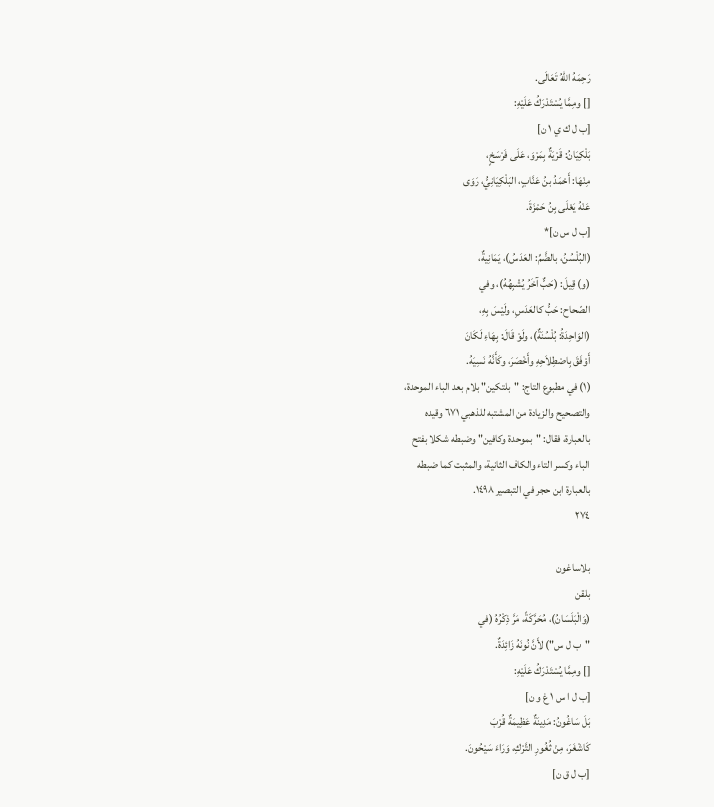رَحِمَهُ اللّهُ تَعَالَى.
[] ومِمَّا يُسْتَدْرَكُ عَلَيْهِ:
[ب ل ك ي ١ ن]
بَلْكِيَانُ: قَرْيَةٌ بِمَرْوَ، عَلَى فَرْسَخٍ،
مِنْهَا: أَحْمَدُ بنُ عَنَّابٍ، البَلْكِيَانِيُّ، رَوَى
عَنْهُ يَعْلَى بِنُ حَمْزَةَ.
[ب ل س ن]*
(البُلْسُنُ، بالضَّمِّ: العَدَسُ)، يَمَانِيةٌ،
(و) قِيلَ: (حَبٌّ آخَرُ يُشْبِهُهُ)، وفي
الصّحاح: حَبُّ كالعَدَسِ، ولَيْسَ بِهِ،
(الوَاحِدَةُ: بُلْسُنَةٌ)، ولَوْ قَالَ: بِهَاءِ لَكَانَ
أَوْفَقَ بِاصْطِلاَحِهِ وأَخْصَرَ، وكَأَنَّهُ نَسِيَهُ.
(١) في مطبوع التاج: "بلتكين" بلام بعد الباء الموحدة،
والتصحيح والزيادة من المشتبه للذهبي ٦٧١ وقيده
بالعبارة، فقال: "بموحدة وكافين" وضبطه شكلا بفتح
الباء وكسر التاء والكاف الثانية، والمثبت كما ضبطه
بالعبارة ابن حجر في التبصير ١٤٩٨.
٢٧٤

بلاساغون
بلقن
(وَالْبَلَسَانُ)، مُحَرَّكَةً، مَرَّ ذِكْرُهُ (في
"ب ل س") لأَنَّ نُونَهُ زَائِدَةٌ.
[] ومِمَّا يُسْتَدْرَكُ عَلَيْهِ:
[ب ل ا س ١ غ و ن]
بَلَ سَاغُونُ: مَدِينَةٌ عَظِيمَةٌ قُرْبَ
كَاشْغَرَ، مِنْ ثُغُورِ التَّرْكِ، وَرَاءَ سَيْحُونَ.
[ب ل ق ن]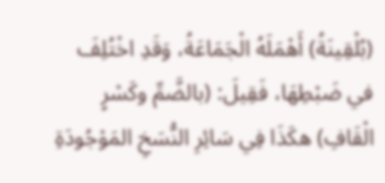(بُلْقِينَةُ) أَهْمَلَهُ الْجَمَاعَةُ، وَقَدِ اخْتُلِفَ
في ضَبْطِهَا، فَقِيلَ: (بالضَّمِّ وكَسْرٍ
الْقَافِ) هكَذَا فِي سَائِرِ النُّسَخِ المَوْجُودَةِ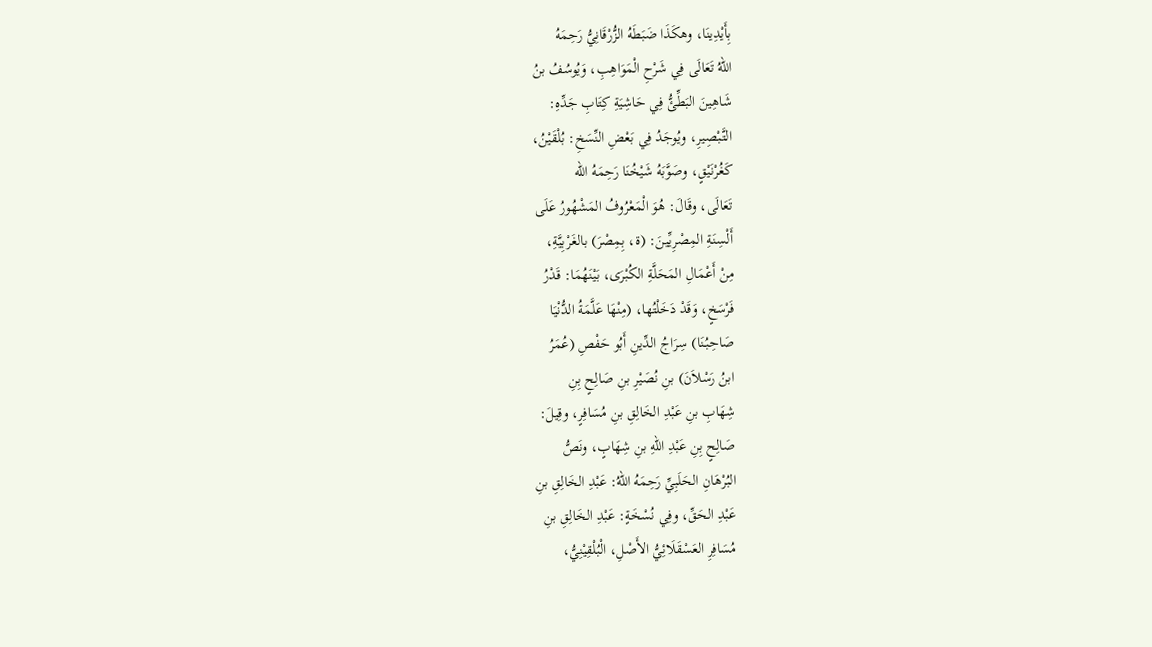بِأَيْدِينَا، وهكَذَا ضَبَطَهُ الزُّرْقَانِيُّ رَحِمَهُ
اللّهُ تَعَالَى فِي شَرْحِ الْمَوَاهِبِ، وَيُوسُفُ بنُ
شَاهِينَ البَطِّئُّ فِي حَاشِيَةِ كِتَابِ جَدِّهِ:
التَّبْصِيرِ، ويُوجَدُ فِي بَعْضِ النِّسَخِ: بُلْقَيْنُ،
كَغُرْنَيْقٍ، وصَوَّبَهُ شَيْخُنَا رَحِمَهُ الله
تَعَالَى، وقَالَ: هُوَ الْمَعْرُوفُ المَشْهُورُ عَلَى
أَلْسِنَةِ المِصْرِيِّينَ: (ة، بِمِصْرَ) بالغَرْبِيَّةِ،
مِنْ أَعْمَالِ المَحَلَّةِ الكُبْرَى، بَيْنَهُمَا: قَدْرُ
فَرْسَخٍ، وَقَدْ دَخَلْتُها، (مِنْهَا عَلَّمَةُ الدُّنْيَا
صَاحِبُنَا) سِرَاجُ الدِّينِ أَبُو حَفْصِ (عُمَرُ
ابنُ رَسْلاَنَ) بنِ نُصَيْرِ بنِ صَالِحٍ بِنِ
شِهَابِ بنِ عَبْدِ الخَالِقِ بنِ مُسَافِرٍ، وقِيلَ:
صَالِحٍ بِنِ عَبْدِ اللهِ بنِ شِهَابٍ، ونَصُّ
البُرْهَانِ الحَلَبِيِّ رَحِمَهُ اللّهُ: عَبْدِ الخَالِقِ بنِ
عَبْدِ الحَقِّ، وفِي نُسْخَةٍ: عَبْدِ الخَالِقِ بنِ
مُسَافِرِ العَسْقَلَائِيُّ الأَصْلِ، الْبُلْقِيْنِيُّ،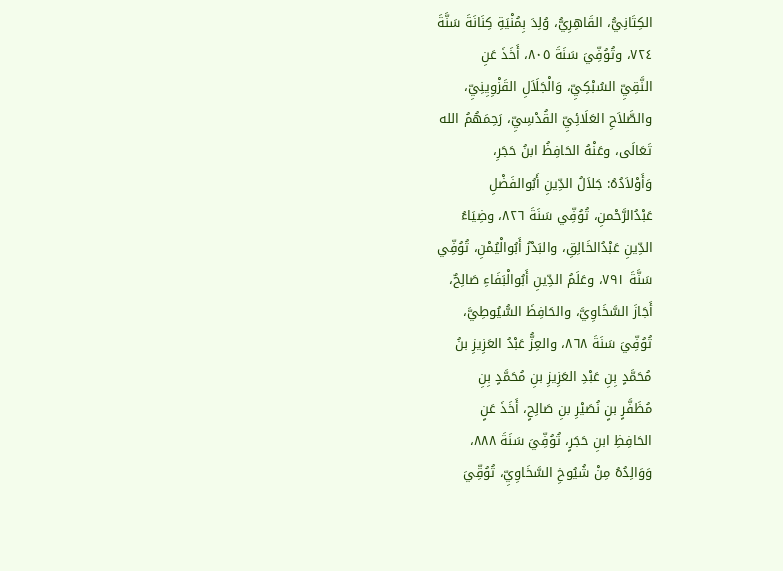الكِتَانِيُّ، القَاهِرِيُّ، وُلِدَ بِمُنْيَةِ كِنَانَةَ سَنَّةَ
٧٢٤، وتُوُفِّيَ سَنَةَ ٨٠٥، أَخَذَ عَنِ
النَّقِيِّ السُبْكِيِّ، وَالْجَلَاَلِ القَزْوِيِنِيِّ،
والصَّلاَحِ العَلَائِيِّ القُدْسِيِّ، رَحِمَهُمُ الله
تَعَالَى، وعَنْهُ الحَافِظُ ابنُ حَجَرِ،
وَأَوْلاَدُهُ: جَلاَلُ الدِّينِ أَبُوالفَضْلِ
عَبْدُالرَّحْمنِ، تُوُفِّي سَنَةَ ٨٢٦، وضِيَاءُ
الدِّينِ عَبْدُالخَالِقِ، والبَدْرُ أَبُوالْيُمْنِ، تُوُفِّي
سَنَّةَ ٧٩١، وعَلَمُ الدِّينِ أَبُوالْبَفَاءِ صَالِحٌ،
أَجَازَ السَّخَاوِيَّ، والحَافِظَ السُّيُوطِيَّ،
تُوُفِّيَ سَنَةَ ٨٦٨، والعِزُّ عَبْدُ العَزِيزِ بنُ
مُحَمَّدٍ بِنِ عَبْدِ العَزِيزِ بنِ مُحَمَّدٍ بِنِ
مُظَفَّرٍ بنٍ نُصَيْرِ بنِ صَالِحٍ، أَخَذَ عَنٍ
الحَافِظِ ابنِ حَجَرٍ، تُوُفِّيَ سَنَةَ ٨٨٨،
وَوَالِدُهُ مِنْ شُيُوخِ السَّخَاوِيِّ، تُوُقِّيَ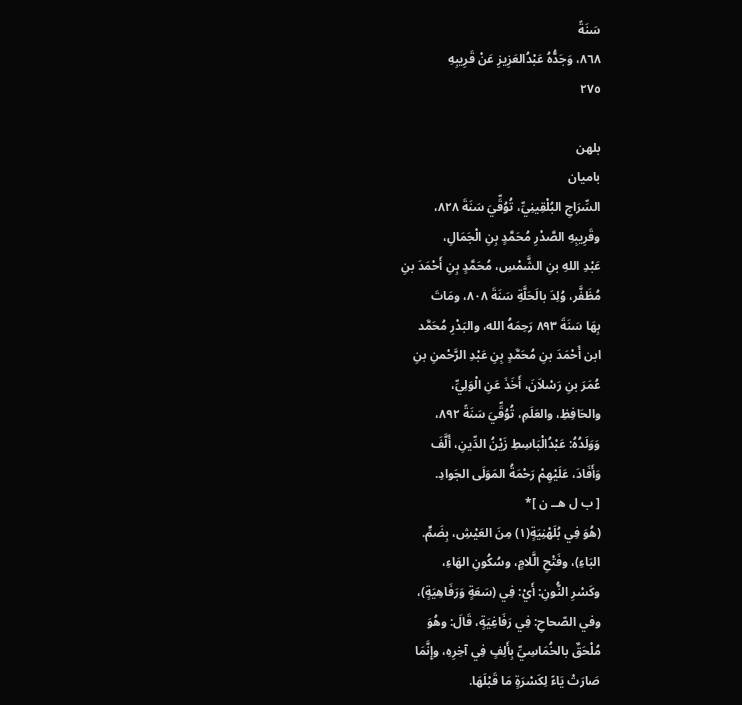سَنَةً
٨٦٨، وَجَدُّهُ عَبْدُالعَزِيزِ عَنْ قَرِيبِهِ
٢٧٥

بلهن
بامیان
السِّرَاجِ البُلْقِينِيِّ، تُوُقِّيَ سَنَةَ ٨٢٨،
وقَرِيبِهِ الصَّدْرِ مُحَمَّدٍ بِنِ الْجَمَالِ،
عَبْدِ اللهِ بنِ الشَّمْسِ، مُحَمَّدٍ بِنِ أَحْمَدَ بنِ
مُظَفَّر، وُلِدَ بالَحَلَّةِ سَنَةَ ٨٠٨، ومَاتَ
بِهَا سَنَةَ ٨٩٣ رَحِمَهُ الله، والبَدْرِ مُحَمَّد
ابن أَحْمَدَ بنِ مُحَمَّدٍ بِنِ عَبْدِ الرَّحْمنِ بنِ
عُمَرَ بنِ رَسْلاَنَ، أَخَذَ عَنِ الْوَلِيِّ،
والحَافِظِ، والعَلَمِ، تُوُقِّيَ سَنَةً ٨٩٢،
وَوَلَدُهُ: عَبْدُالْبَاسِطِ زَيْنُ الدِّينِ، أَلَّفَ
وَأَفَادَ، عَلَيْهِمْ رَحْمَةُ المَوَلَى الجَوادِ.
[ ب ل هــ ن ]*
(هُوَ فِي بُلَهْنِيَةٍ(١) مِنَ العَيْشِ، بِضَمٍّ.
البَاءِ)، وفَتْحِ الَّلامٍ، وسُكُونِ الهَاءِ،
وكَسْرِ النُّونِ: أَيْ: فِي (سَعَةٍ وَرَفَاهِيَةٍ)،
وفي الصّحاحِ: فِي رَفَاغِيَةٍ، قَالَ: وهُوَ
مُلْحَقٌ بالخُمَاسِيِّ بِأَلِفٍ فِي آخِرِهِ، وإِنَّمَا
صَارَتْ يَاءً لِكَسْرَةٍ مَا قَبْلَهَا.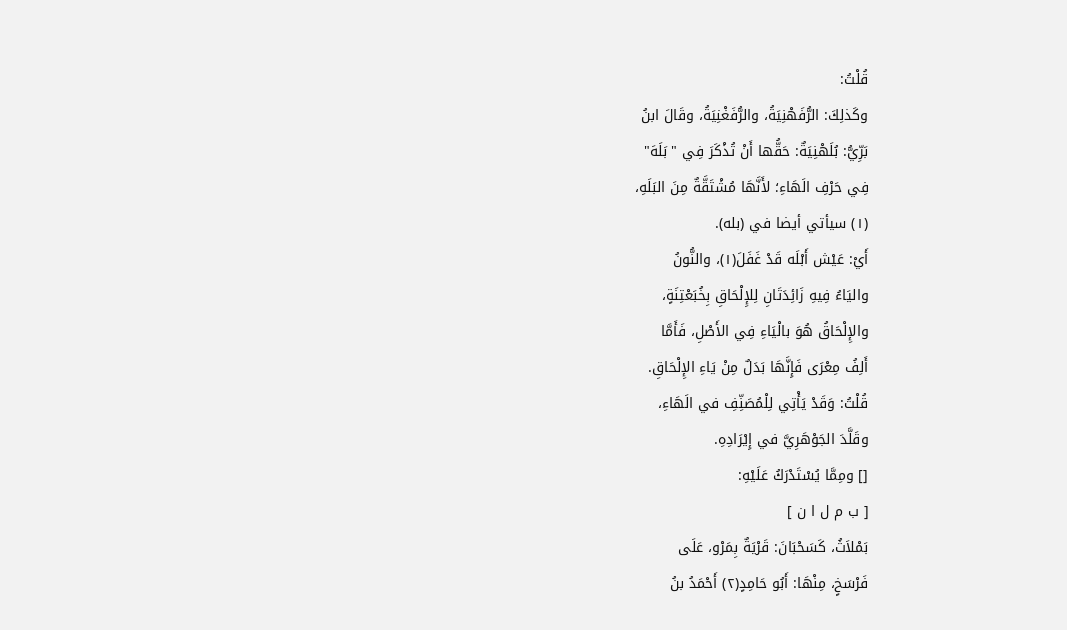قُلْتُ:
وكَذلِكَ: الرُّفَهْنِيَةُ، والرُّفَغْنِيَةُ، وقَالَ ابنُ
بَرِّيُّ: بُلَهْنِيَةٌ: حَقُّها أَنْ تُذْكَرَ فِي "بَلَهَ"
فِي حَرْفِ الَهَاءِ؛ لأَنَّهَا مُشْتَقَّةٌ مِنَ البَلَهِ،
(١) سيأتي أيضا في (بله).
أَيْ: عَيْش أَبْلَه قَدْ غَفَلَ(١)، والنُّونُ
واليَاءُ فِيهِ زَائِدَتَانِ لِلإِلْحَاقِ بِخُبَعْتِنَةٍ،
والإِلْحَاقُ هُوَ بالْيَاءِ فِي الأَصْلِ، فَأَمَّا
أَلِفُ مِعْرَى فَإِنَّهَا بَدَلٌ مِنْ يَاءِ الإِلْحَاقِ.
قُلْتُ: وَقَدْ يَأْتِي لِلْمُصَنِّفِ في الَهَاءِ،
وقَلَّدَ الجَوْهَرِيَّ في إِيْرَادِهِ.
[] ومِمَّا يُسْتَدْرَكُ عَلَيْهِ:
[ ب م ل ا ن ]
بَمْلاَثُ، كَسَحْبَانَ: قَرْيَةٌ بِمَرْو، عَلَى
فَرْسَخٍ، مِنْهَا: أَبُو حَامِدٍ(٢) أَحْمَدُ بنُ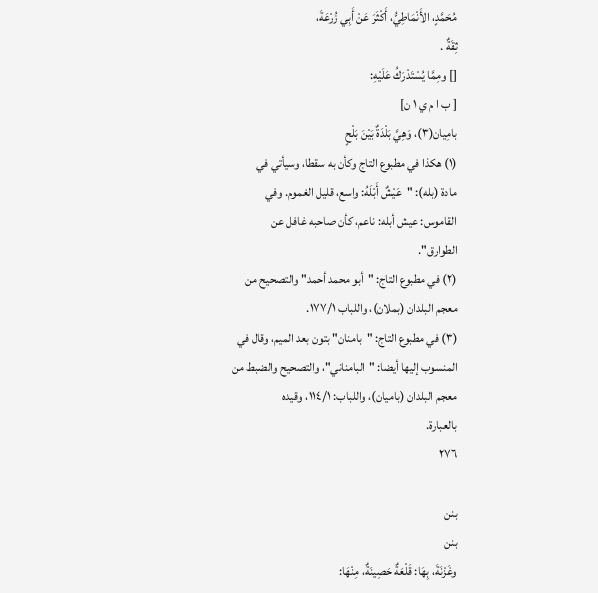مُحَمَّدٍ، الأَنْمَاطِيُّ، أَكْثَرَ عَنْ أَبِي زُرْعَةَ،
ثِقَةٌ .
[] ومِمَّا يُسْتَدْرَكُ عَلَيْهِ:
[ ب ا م ي ١ ن]
بامِيان(٣)، وَهِيَّ بَلْدَةٌ بَيْنَ بَلْحٍ
(١) هكذا في مطبوع التاج وكأن به سقطا، وسيأتي في
مادة (بله): "عَيْشٌ أَبْلَهُ: واسع، قليل الغموم. وفي
القاموس: عيش أبله: ناعم، كأن صاحبه غافل عن
الطوارق".
(٢) في مطبوع التاج: "أبو محمد أحمد" والتصحيح من
معجم البلدان (بملان)، واللباب ١٧٧/١.
(٣) في مطبوع التاج: "بامنان" بتون بعد الميم، وقال في
المنسوب إليها أيضا: "البامناني"، والتصحيح والضبط من
معجم البلدان (باميان)، واللباب: ١١٤/١، وقيده
بالعبارة.
٢٧٦

بنن
بنن
وغَزْنَةَ، بِهَا: قَلْعَةٌ حَصِينَةٌ، مِنْهَا: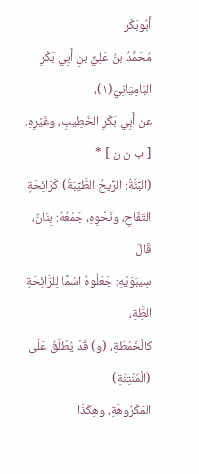أَبُوبَكْر
مُحَمَّدُ بنُ عَلِيٍّ بنِ أَبِي بَكْرِ البَامِيَانِيّ(١)،
عن أَبِي بَكْرِ الخَطِيبِ، وغَيْرِهِ.
[ ب ن ن ] *
(البِّنَّةُ: الرِّيحُ الطَّيِّبَةُ) كَرَائِحَةٍ
التّفَاحِ، ونَحْوِهِ، جَمْعُهُ: بِنَانٌ، قَالَ
سِيبَوَيْهِ: جَعَلُوهُ اسْمًا لِلرَّائِحَةِ الطَِّةِ،
كالْخَمْطَةِ، (و) قَدْ يُطْلَقُ عَلَى (الْمُنْتِنَةِ)
المَكْرُوهَةِ، وهِكَذَا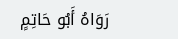رَوَاهُ أَبُو حَاتِمٍ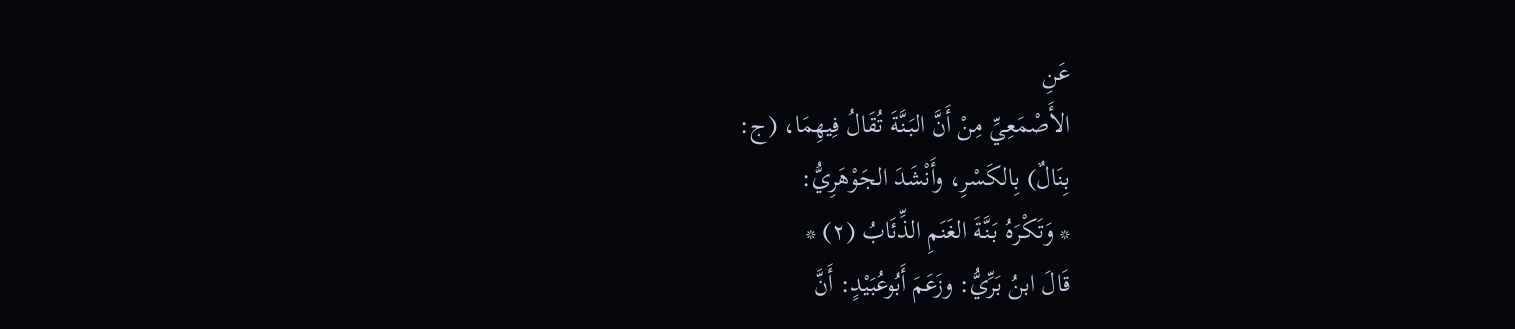عَنِ
الأَصْمَعِيِّ مِنْ أَنَّ البَنَّةَ تُقَالُ فِيهِمَا، (ج:
بِنَالٌ) بِالكَسْرِ، وأَنْشَدَ الجَوْهَرِيُّ:
* وَتَكْرَهُ بَنَّةَ الغَنَمِ الذِّئَابُ (٢) *
قَالَ ابنُ بَرِّيُّ: وزَعَمَ أَبُوعُبَيْدٍ: أَنَّ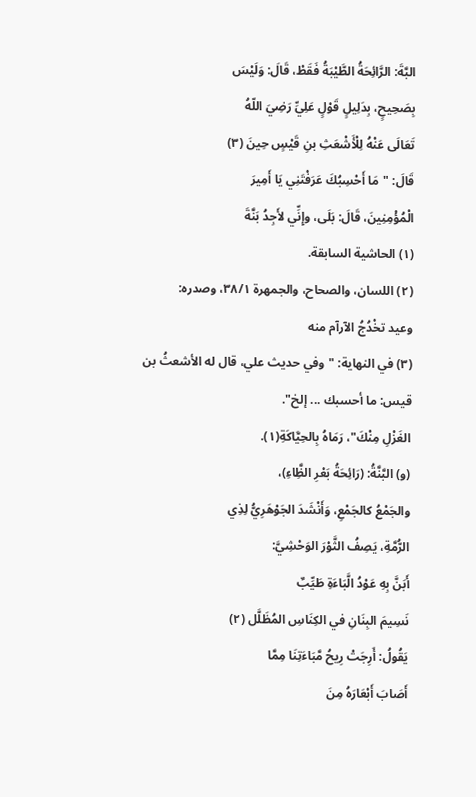البَّةَ: الرَّائِحَةُ الطَّيْبَةُ فَقَطْ، قَالَ: وَلَيْسَ
بِصَحِيحٍ، بِدَلِيلٍ قَوْلٍ عَلِيِّ رَضِيَ اللّهُ
تَعَالَى عَنْهُ لِلْأَشْعَثِ بنِ قَيْسٍ حِينَ (٣)
قَالَ: "مَا أَحْسِبُكَ عَرَفْتَنِي يَا أَمِيرَ
الْمُؤْمِنِينَ، قَالَ: بَلَى، وإِنِّي لأَجِدُ بَنَّةَ
(١) الحاشية السابقة.
(٢) اللسان، والصحاح، والجمهرة ٣٨/١، وصدره:
وعيد تخْدُجُ الآرآم منه
(٣) في النهاية: "وفي حديث علي، قال له الأشعثُ بن
قيس: ما أحسبك ... إلخ".
الغَزْلِ مِنْكَ"، رَمَاهُ بِالحِيَّاكَةِ(١).
(و) البَّنَّةُ: (رَائِحَةُ بَعْرِ الظَِّاءِ)،
والجَمْعُ كالجَمْعِ، وَأَنْشَدَ الجَوْهَرِيُّ لِذِي
الرُّمَّةِ، يَصِفُ الثَّوْرَ الوَحْشِيَّ:
أَبَنَّ بِهِ عَوْدُ الَّبَاءَةِ طَيِّبٌ
نَسِيمَ البِنَانِ في الكِنَاسِ المُظَلَّل (٢)
يَقُولُ: أَرِجَتْ رِيحُ مَّبَاءَتِنَا مِمَّا
أَصَابَ أَبْعَارَهُ مِنَ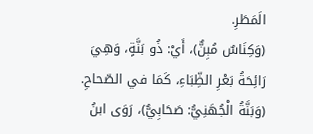الَمَطَرِ.
(وَكِنَاسٌ مُبِنٌّ)، أَيْ: ذُو بَنَّةٍ، وَهِيَ
رَائِحَةُ بَعْرِ الظِّبَاءِ، كَمَا في الصّحاحِ.
(وَبَنَّةُ الْجُهَنِيُّ: صَحَابِيٌّ)، رَوَى ابنُ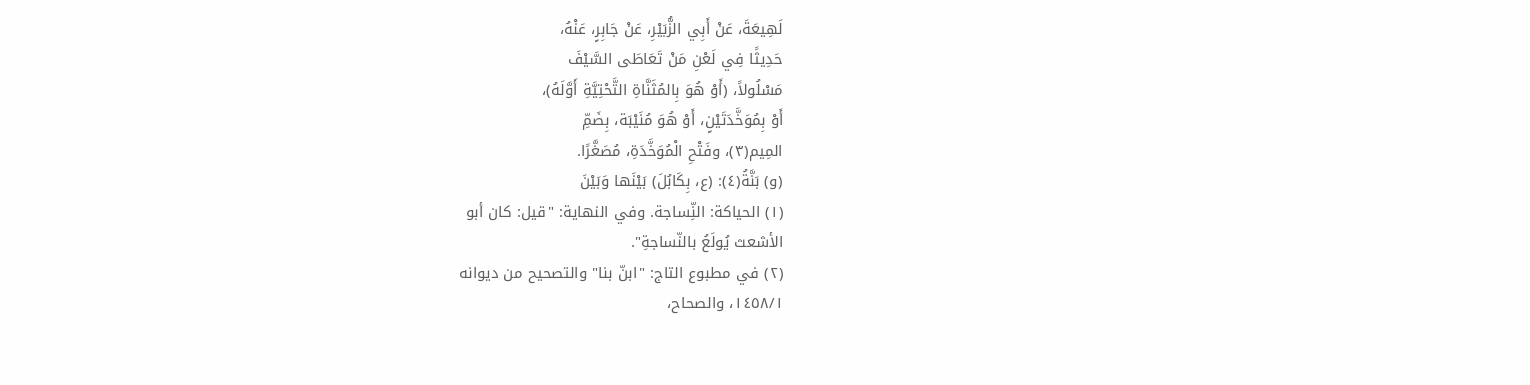لَهِيعَةَ، عَنْ أَبِي الزُّبَيْرِ، عَنْ جَابِرٍ، عَنْهُ،
حَدِيثًا فِي لَعْنِ مَنْ تَعَاطَى السَّيْفَ
مَسْلُولاً، (أَوْ هُوَ بِالمُثَنَّاةِ التَّحْتِيَّةِ أَوَّلَهُ)،
أَوْ بِمُوَخَّدَتَيْنٍ، أَوْ هُوَ مُنَيْبَة، بِضَمِّ
المِيم(٣)، وفَتْحِ الْمُوَخَّدَةِ، مُصَغَّرًا.
(و) بَنَّةُ(٤): (ع، بِكَابُلَ) بَيْنَها وَبَيْنَ
(١) الحياكة: النِّساجة. وفي النهاية: "قيل: كان أبو
الأشعث يُولَعُ بالنّساجةِ".
(٢) في مطبوع التاج: "ابنّ بنا" والتصحيح من ديوانه
١٤٥٨/١، والصحاح،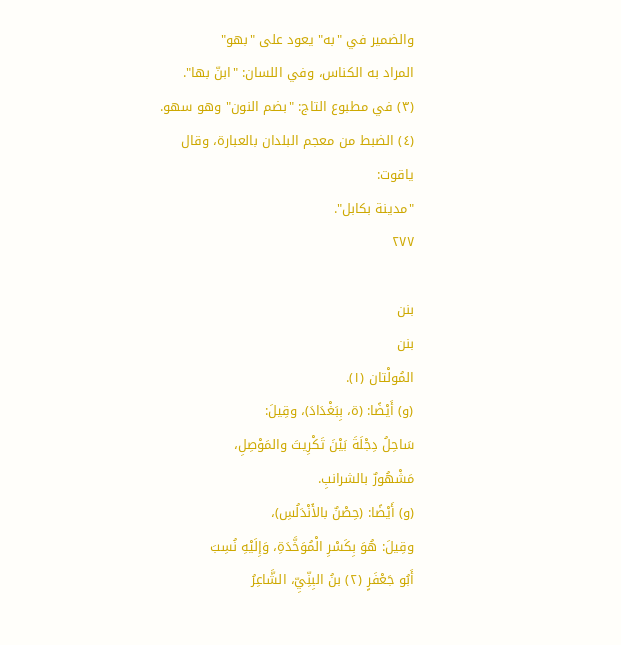والضمير في "به" يعود على "بهو"
المراد به الكناس، وفي اللسان: "ابنّ بها".
(٣) في مطبوع التاج: "بضم النون" وهو سهو.
(٤) الضبط من معجم البلدان بالعبارة، وقال ياقوت:
"مدينة بكابل".
٢٧٧

بنن
بنن
المُولْتان (١).
(و) أَيْضًا: (ة، بِبَغْدَادَ)، وقِيلَ:
سَاحِلُ دِجْلَةَ بَيْنَ تَكْرِيتَ والمَوْصِلِ،
مَشْهُورٌ بالشرانبِ.
(و) أَيْضًا: (حِصْنٌ بالأَنْدَلُسِ)،
وقِيلَ: هُوَ بِكَسْرِ الْمُوَخَّدَةِ، وَإِلَيْهِ نُسِبَ
أَبُو جَعْفَرٍ (٢) بنُ البِنِّيِّ، الشَّاعِرُ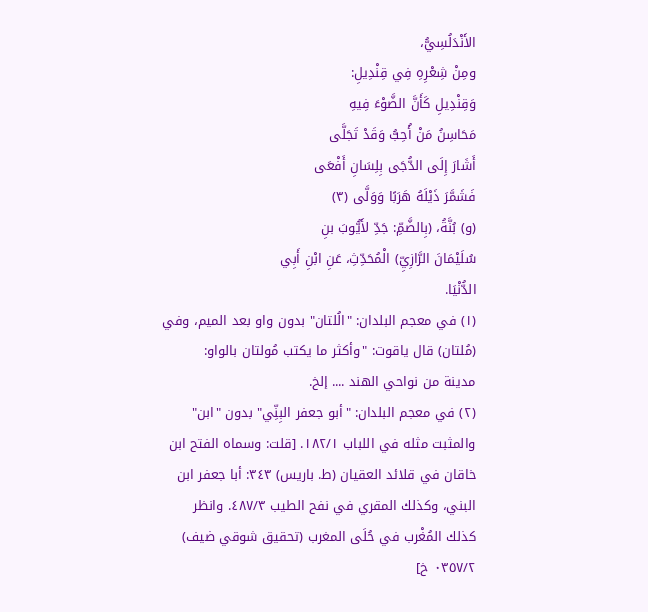الأَنْدَلُسِيُّ،
ومِنْ شِعْرِهِ فِي قِنْدِيلِ:
وَقِنْدِيلِ كَأَنَّ الضَّوْءَ فِيهِ
مَحَاسِنُ مَنْ أُحِبُّ وَقَدْ تَجَلَّى
أَشَارَ إِلَى الدُّجَى بِلِسَانِ أَفْعَى
فَشَمَّرَ ذَيْلَهُ هَرَبًا وَوَلَّى (٣)
(و) بُنَّةُ، (بِالضَّمِّ: جَدِّ لأَيُّوبَ بنِ
سُلَيْمَانَ الرَّازِيِّ) الْمُحَدِّثِ، عَنِ ابْنِ أَبِي
الدُّنْيَا.
(١) في معجم البلدان: "الُلتان" بدون واو بعد الميم، وفي
(مُلتان) قال ياقوت: "وأكثر ما يكتب مُولتان بالواو:
مدينة من نواحي الهند .... إلخ.
(٢) في معجم البلدان: "أبو جعفر البِنِّي" بدون "ابن"
والمثبت مثله في اللباب ١٨٢/١. [قلت: وسماه الفتح ابن
خاقان في قلائد العقيان (ط. باريس) ٣٤٣: أبا جعفر ابن
البني، وكذلك المقري في نفح الطيب ٤٨٧/٣. وانظر
كذلك المُغْرب في حُلَى المغرب (تحقيق شوقي ضيف)
٠٣٥٧/٢ خ]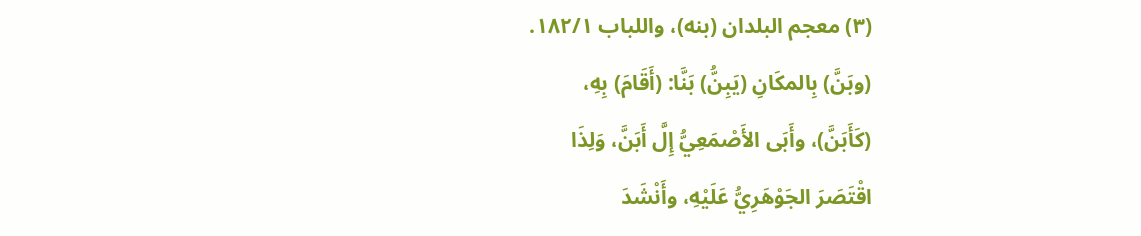(٣) معجم البلدان (بنه)، واللباب ١٨٢/١.
(وبَنَّ) بِالمكَانِ (يَبِنُّ) بَنَّا: (أَقَامَ) بِهِ،
(كَأَبَنَّ)، وأَبَى الأَصْمَعِيُّ إِلَّ أَبَنَّ، وَلِذَا
اقْتَصَرَ الجَوْهَرِيُّ عَلَيْهِ، وأَنْشَدَ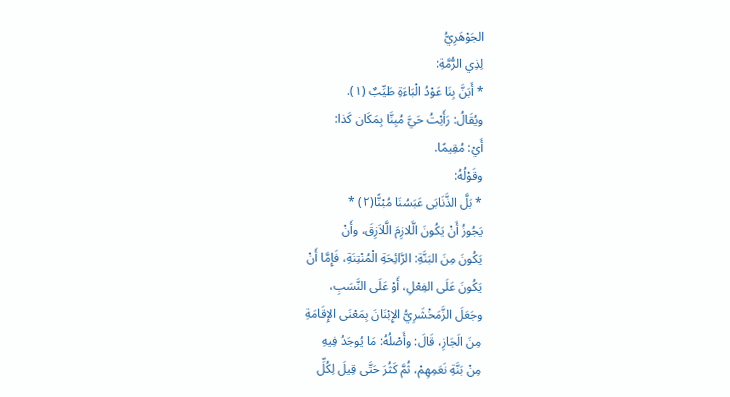الجَوْهَرِيُّ
لِذِي الرُّمَّةِ:
* أَبَنَّ بِنَا عَوْدُ الْبَاءَةِ طَيِّبٌ (١).
ويُقَالُ: رَأَيْتُ حَيَّ مُبِنَّا بِمَكَان كَذا:
أَيْ: مُقِيمًا.
وقَوْلُهُ:
* بَلَّ الذَّنَابَى عَبَسُنَا مُبْنًّا(٢) *
يَجُوزُ أَنْ يَكُونَ الَّلازِمَ الَّلاَزِقَ، وأَنْ
يَكُونَ مِنَ البَنَّةِ: الرَّائِحَةِ الْمُنْتِنَةِ، فَإِمَّا أَنْ
يَكُونَ عَلَى الفِعْلِ، أَوْ عَلَى النَّسَبِ،
وجَعَلَ الزَّمَخْشَرِيُّ الإِبْنَانَ بِمَعْنَى الإِقَامَةِ
مِنَ الَجَازِ، قَالَ: وأَصْلُهُ: مَا يُوجَدُ فِيهِ
مِنْ بَنَّةِ نَعَمِهِمْ، ثُمَّ كَثُرَ حَتَّى قِيلَ لِكُلِّ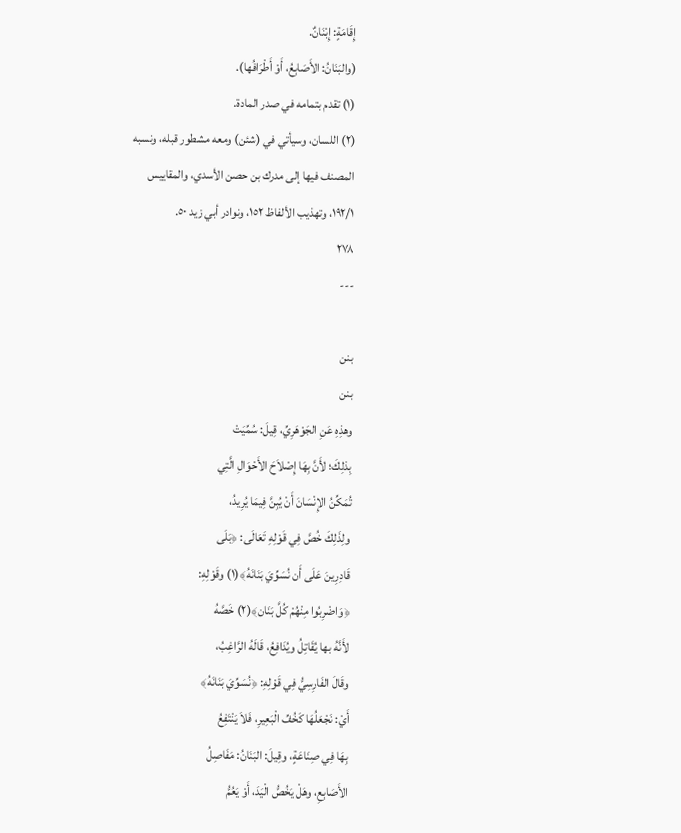إِقَامَةٍ: إِبْنَانٌ.
(والبَنَانُ: الأَصَابِعُ، أَوْ أَطْرَافُها).
(١) تقدم بتمامه في صدر المادة.
(٢) اللسان، وسيأتي في (شئن) ومعه مشطور قبله، ونسبه
المصنف فيها إلى مدرك بن حصن الأسدي، والمقاييس
١٩٢/١، وتهذيب الألفاظ ١٥٢، ونوادر أبي زيد ٥٠.
٢٧٨
---

بنن
بنن
وهذِهِ عَنِ الجَوْهَرِيِّ، قِيلَ: سُمِّيَتْ
بِذلِكَ؛ لأَنَّ بِهَا إِصْلاَحَ الأَحْوَالِ الَّتِي
تُمَكِّنُ الإِنْسَانَ أَنْ يُبِنَّ فِيمَا يُرِيدُ،
ولِذَلِكَ خُصَّ فِي قَوْلِهِ تَعَالَى: ﴿بَلَى
قَادِرِينَ عَلَى أَن نُسَوِّيَ بَنَانَهُ﴾(١) وقَوْلِهِ:
﴿وَاضْرِبُوا مِنْهُمْ كُلَّ بَنَان﴾(٢) خَصَّهُ
لأَنَّهُ بها يُقَاتِلُ ويُدَافِعُ، قَالَهُ الرَّاغِبُ،
وقَالَ الفَارِسِيُّ فِي قَوْلِهِ: ﴿نُسَوِّيَ بَنَانَهُ﴾
أَيْ: نَجْعَلُهَا كَخُفِّ الْبَعِيرِ، فَلاَ يَنْتَفِعُ
بِهَا فِي صِنَاعَةٍ، وقِيلَ: البَنَانُ: مَفَاصِلُ
الأَصَابِعِ، وهَلْ يَخُصُّ الْيَدَ، أَوْ يَعُمُّ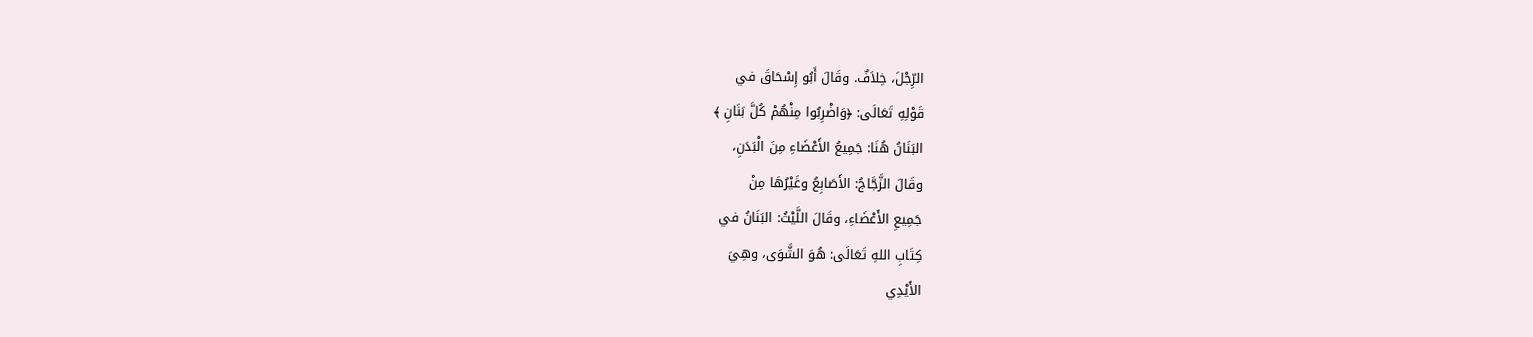الرِّجْلَ، خِلاَفٌ. وقَالَ أَبُو إِسْحَاقَ في
قَوْلِهِ تَعَالَى: ﴿وَاضْرِبُوا مِنْهُمْ كُلَّ بَنَانِ ﴾
البَنَانُ هُنَا: جَمِيعُ الأَعْضَاءِ مِنَ الْبَدَنِ،
وقَالَ الزَّجَّاجُ: الأَصَابِعُ وغَيْرُهَا مِنْ
جَمِيعِ الأَعْضَاءِ، وقَالَ اللَّيْثُ: البَنَانُ في
كِتَابِ اللهِ تَعَالَى: هُوَ الشَّوَى، وهِيَ
الأَيْدِي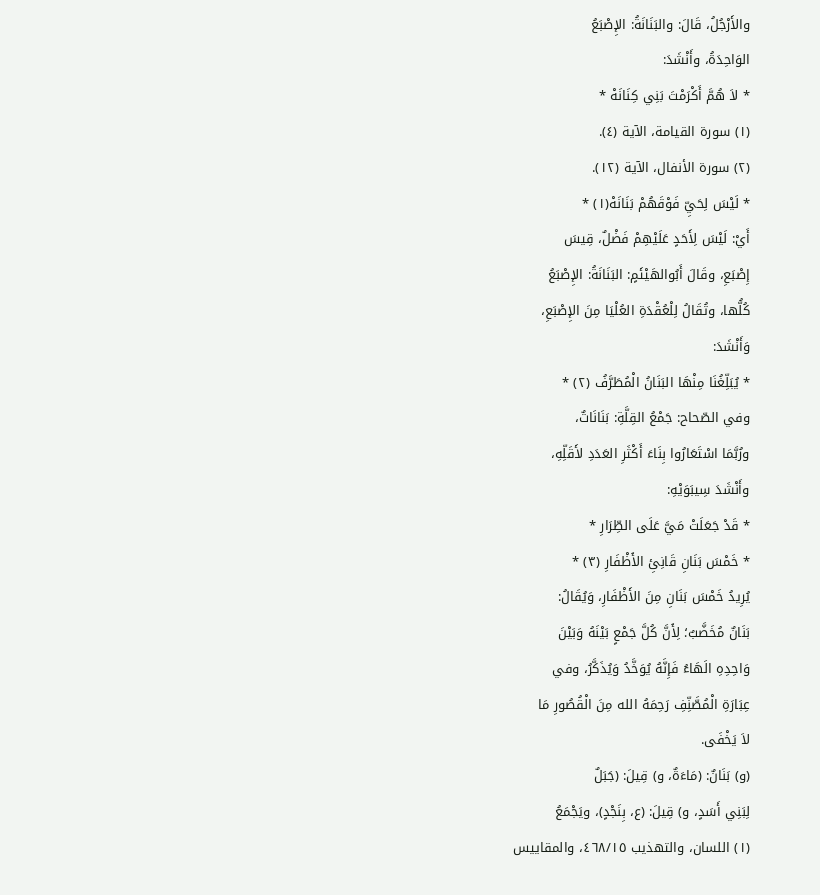والأَرْجُلُ، قَالَ: والبَنَانَةُ: الإِصْبَعُ
الوَاحِدَةُ، وأَنْشَدَ:
* لاَ هُمَّ أَكْرَمْتَ بَنِي كِنَانَهْ *
(١) سورة القيامة، الآية (٤).
(٢) سورة الأنفال، الآية (١٢).
* لَيْسَ لِحَيِّ فَوْقَهُمْ بَنَانَهْ(١) *
أَيْ: لَيْسَ لِأَحَدٍ عَلَيْهِمْ فَضْلٌ، قِيسَ
إِصْبَعِ، وقَالَ أَبُوالهَيْئَمٍ: البَنَانَةُ: الإِصْبَعُ
كُلُّها، وتُقَالُ لِلْعُقْدَةِ العُلْيَا مِنَ الإِصْبَعِ،
وَأَنْشَدَ:
* يُبَلِّغُنَا مِنْهَا البَنَانُ الْمُطَرَّفُ (٢) *
وفي الصّحاح: جَمْعُ القِلَّةِ: بَنَانَاتٌ،
ورُبَّمَا اسْتَعَارُوا بِنَاءَ أَكْثَرِ العَدَدِ لأَقَلِّهِ،
وأَنْشَدَ سِيبَوَیْهِ:
* قَدْ جَعَلَتْ مَيَّ عَلَى الطِّرَارِ *
* خَمْسَ بَنَانِ قَانِئِ الأَظْفَارِ (٣) *
يُرِيدُ خَمْسَ بَنَانِ مِنَ الأَظْفَارِ، وَيُقَالُ:
بَنَانٌ مُخَضَّبٌ؛ لِأَنَّ كُلَّ جَمْعٍ بَيْنَهُ وَبَيْنَ
وَاحِدِهِ الَهَاءُ فَإِنَّهُ يُوَخَّدُ وَيُذَكَّرُ، وفي
عِبَارَةِ الْمُصَّنِّفِ رَحِمَهُ الله مِنَ الْقُصُورِ مَا
لاَ يَخْفَى.
(و) بَنَانٌ: (مَاءَةٌ، و) قِيلَ: (جَبَلٌ
لِبَنِي أَسَدٍ، و) قِيلَ: (ع، بِنَجْدٍ)، ويَجْمَعُ
(١) اللسان، والتهذيب ٤٦٨/١٥، والمقاييس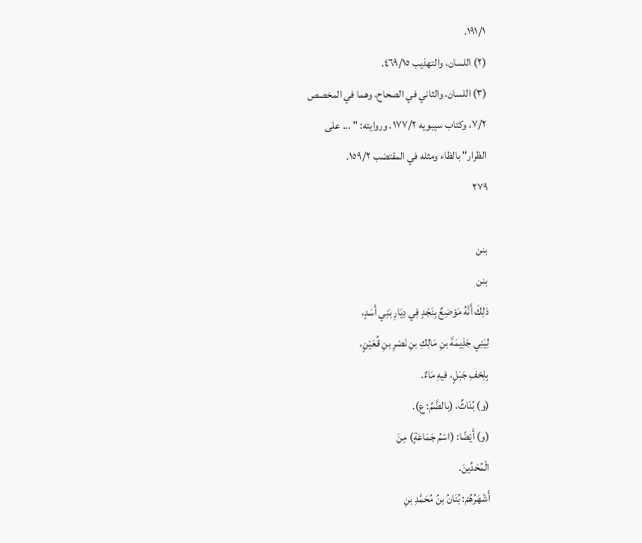١٩١/١.
(٢) اللسان، والتهذيب ٤٦٩/١٥.
(٣) اللسان، والثاني في الصحاح، وهما في المخصص
٧/٢، وكتاب سيبويه ١٧٧/٢. وروايته: " ... على
الظرار" بالظاء ومثله في المقتضب ١٥٩/٢.
٢٧٩

بنن
بنن
ذلِكَ أَنَّهُ مَوْضِعٌ بِنَجْدٍ فِي دِیَارِ بَنِي أَسَدٍ،
لِيَنِي جَذِيمَةَ بنِ مَالِكِ بنِ نَصْرِ بنِ قُعَيْنٍ،
بِلِحْفِ جَبَلٍ، فيهِ مَاءٌ.
(و) بُنَاثٌ، (بالضَّمِّ: ع).
(و) أَيْضًا: (اسْمُ جَمَاعَةٍ) مِنَ
الْمُحَدِّينَ.
أَشْهَرُهُمْ: بُنَانُ بنُ مُحَمَّدِ بنِ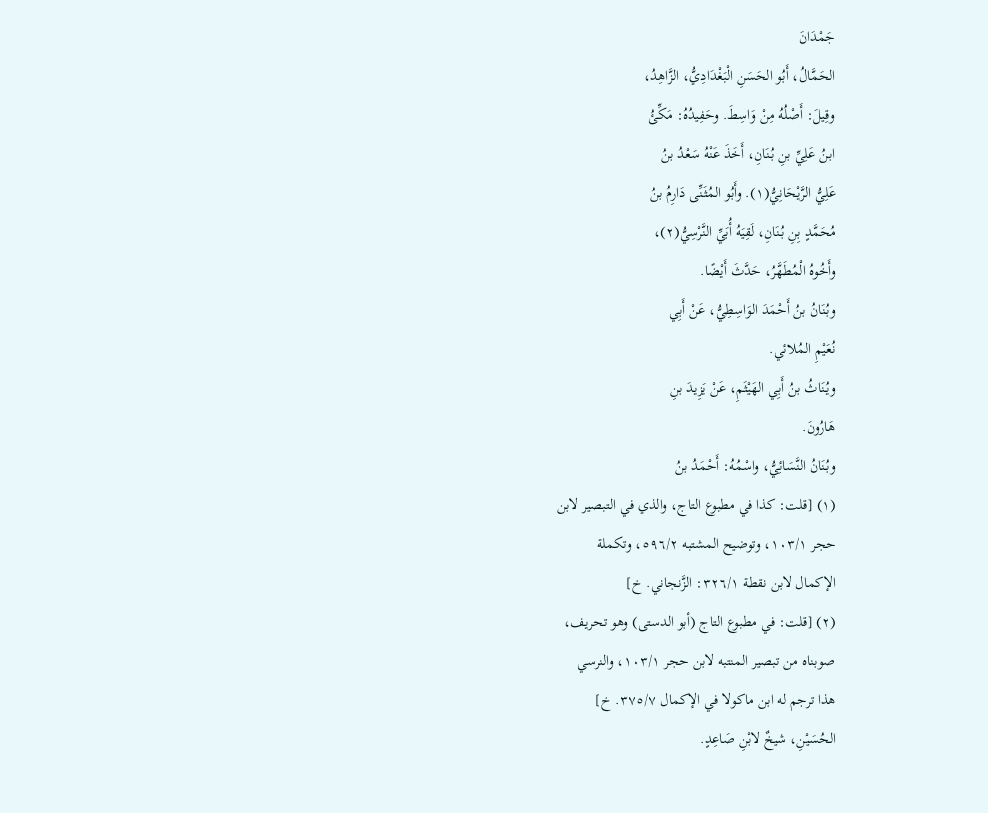جَمْدَانَ
الحَمَّالُ، أَبُو الحَسَنِ الْبَغْدَادِيُّ، الزَّاهِدُ،
وقِيلَ: أَصْلُهُ مِنْ وَاسِطَ. وحَفِيدُهُ: مَكِّئُ
ابنُ عَلِيِّ بنِ بُنَانِ، أَخَذَ عَنْهُ سَعْدُ بنُ
عَلِيُّ الرَّيْحَانِيُّ(١). وأَبُو المُثَنِّى دَارِمُ بنُ
مُحَمَّدٍ بِنِ بُنَانِ، لَقِيَهُ أُبَيِّ النَّرْسِيُّ(٢)،
وأَخُوهُ الْمُطَهَّرُ، حَدَّثَ أَيْضًا.
وبُنَانُ بنُ أَحْمَدَ الوَاسِطِيُّ، عَنْ أَبِي
نُعَيْمِ المُلائي.
ويُنَاثُ بنُ أَبِي الھَيْثَمِ، عَنْ يَزِيدَ بنِ
هَارُونَ.
وبُنَانُ النَّسَائِيُّ، واسْمُهُ: أَحْمَدُ بنُ
(١) [قلت: كذا في مطبوع التاج، والذي في التبصير لابن
حجر ١٠٣/١، وتوضيح المشتبه ٥٩٦/٢، وتكملة
الإكمال لابن نقطة ٣٢٦/١: الزَّنجاني. خ]
(٢) [قلت: في مطبوع التاج (أبو الدستى) وهو تحريف،
صوبناه من تبصير المنتبه لابن حجر ١٠٣/١، والنرسي
هذا ترجم له ابن ماكولا في الإكمال ٣٧٥/٧. خ]
الحُسَيْنِ، شيخٌ لابْنِ صَاعِدٍ.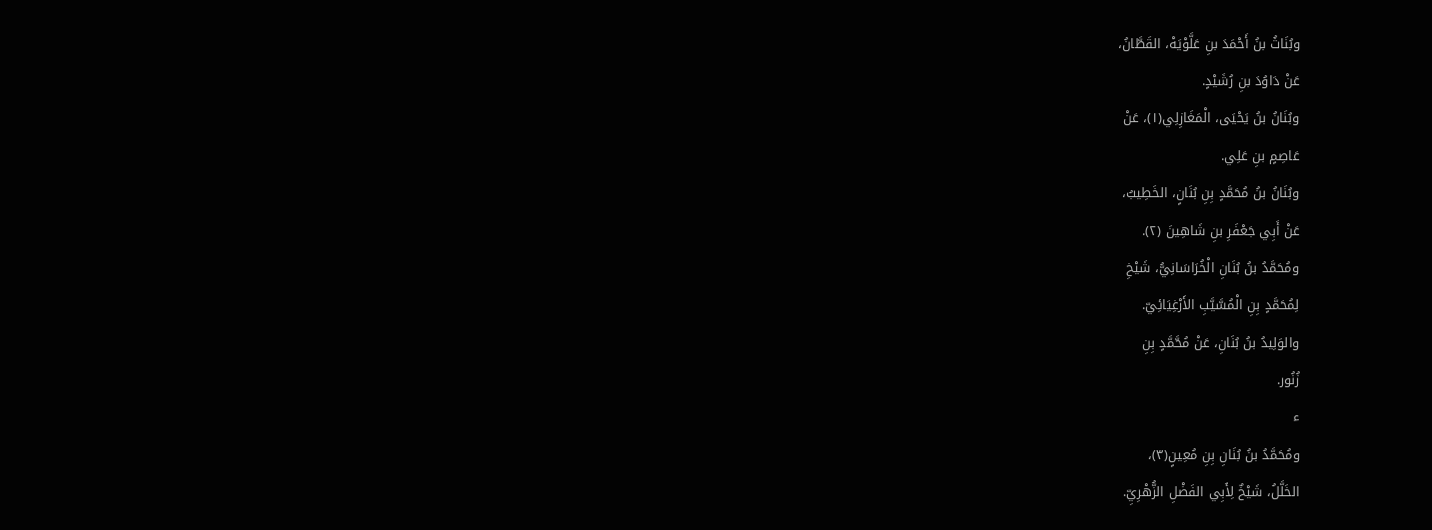وبُنَاثُ بنُ أَحْمَدَ بنِ عَلَّوْيَهْ، القَطَّانُ،
عَنْ دَاوُدَ بنِ رُشَيْدٍ.
وبُنَانُ بنُ يَحْيَى، الْمَغَازِلِي(١)، عَنْ
عَاصِمٍ بنِ عَلِي.
وبُنَانُ بنُ مُحَمَّدٍ بِنِ بُنَانٍ، الخَطِيبُ،
عَنْ أَبِي جَعْفَرِ بنِ شَاهِينَ (٢).
ومُحَمَّدُ بنُ بُنَانِ الْخُرَاسَانِيُّ، شَيْخِ
لِمُحَمَّدٍ بِنِ الْمُسَّيَّبِ الأَرْغِيَائِيّ.
والوَلِيدُ بنُ بُنَانِ، عَنْ مُحَّمَّدٍ بِنِ
زُنُور.
ء
ومُحَمَّدُ بنُ بُنَانِ بِنِ مُعِينٍ(٣)،
الخَلَّلُ، شَيْخٌ لِأَبِي الفَضْلِ الزُّهْرِيِّ.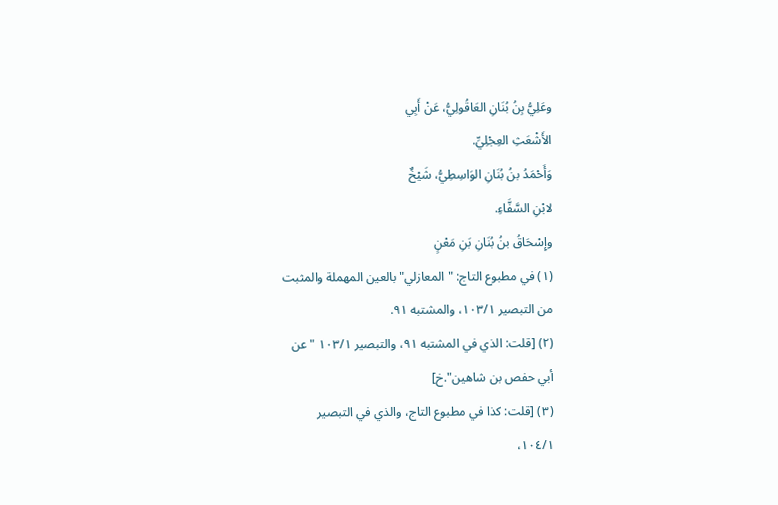وعَلِيُّ بِنُ بُنَانِ العَاقُولِيُّ، عَنْ أَبِي
الأَشْعَثِ العِجْلِيِّ.
وَأَحْمَدُ بنُ بُنَانِ الوَاسِطِيُّ، شَيْخٌ
لابْنِ السَّفَّاءِ.
وإِسْحَاقُ بنُ بُنَانِ بَنِ مَعْنٍ
(١) في مطبوع التاج: "المعازلي" بالعين المهملة والمثبت
من التبصير ١٠٣/١، والمشتبه ٩١.
(٢) [قلت: الذي في المشتبه ٩١، والتبصير ١٠٣/١ "عن
أبي حفص بن شاهين".خ]
(٣) [قلت: كذا في مطبوع التاج، والذي في التبصير
١٠٤/١،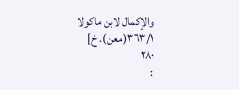والإكمال لابن ماكولا ٣٦٣/١(معن). خ]
٢٨٠
: